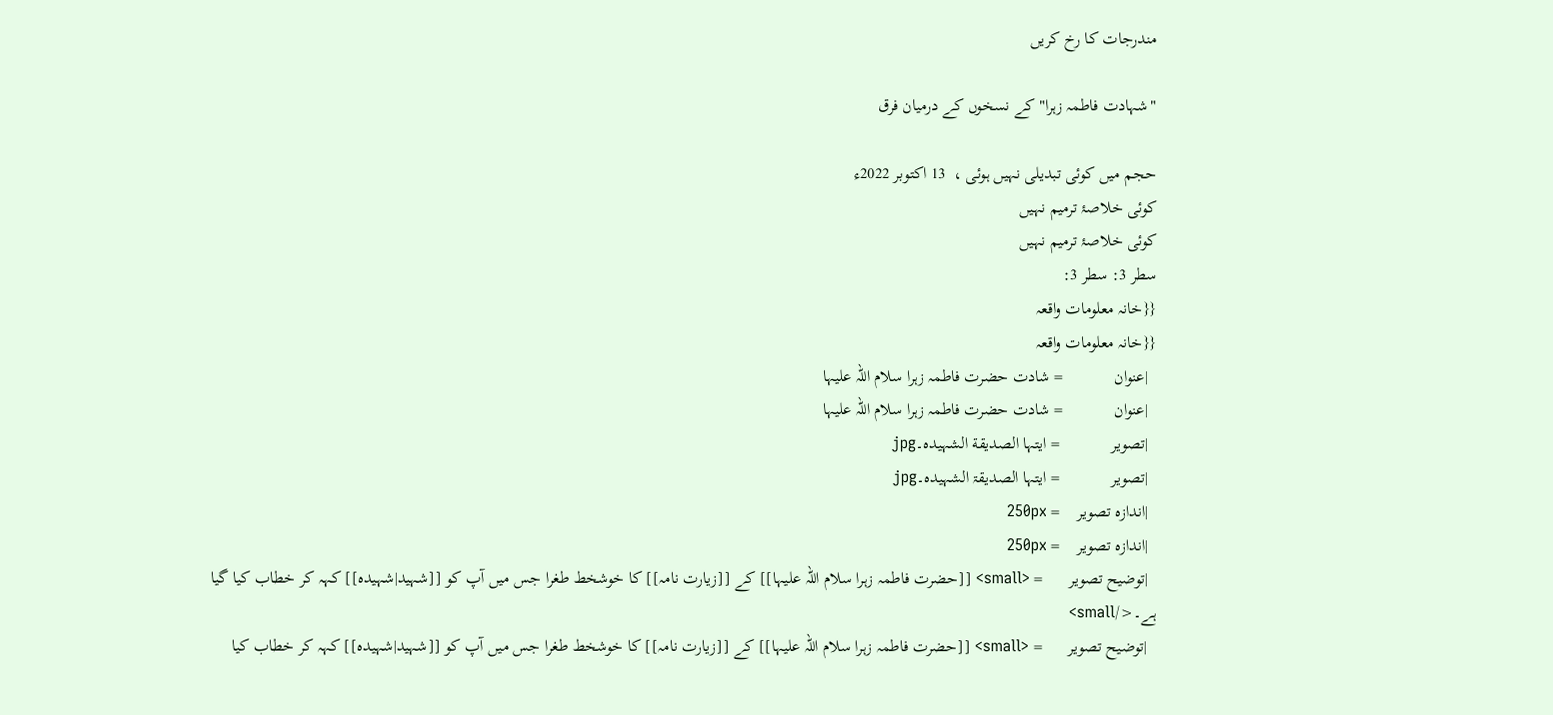مندرجات کا رخ کریں

"شہادت فاطمہ زہرا" کے نسخوں کے درمیان فرق

حجم میں کوئی تبدیلی نہیں ہوئی ،  13 اکتوبر 2022ء
کوئی خلاصۂ ترمیم نہیں
کوئی خلاصۂ ترمیم نہیں
سطر 3: سطر 3:
{{خانہ معلومات واقعہ
{{خانہ معلومات واقعہ
  |عنوان            = شادت حضرت فاطمہ زہرا سلام اللہ علیہا
  |عنوان            = شادت حضرت فاطمہ زہرا سلام اللہ علیہا
  |تصویر            = ایتہا الصدیقة الشہیدہ۔jpg
  |تصویر            = ایتہا الصدیقۃ الشہیدہ۔jpg
  |اندازہ تصویر    = 250px
  |اندازہ تصویر    = 250px
  |توضیح تصویر      = <small> [[حضرت فاطمہ زہرا سلام اللہ علیہا]] کے [[زیارت‌ نامہ]] کا خوشخط طغرا جس میں آپ کو [[شہید|شہیدہ]] کہہ کر خطاب کیا گیا ہے۔</small>
  |توضیح تصویر      = <small> [[حضرت فاطمہ زہرا سلام اللہ علیہا]] کے [[زیارت‌ نامہ]] کا خوشخط طغرا جس میں آپ کو [[شہید|شہیدہ]] کہہ کر خطاب کیا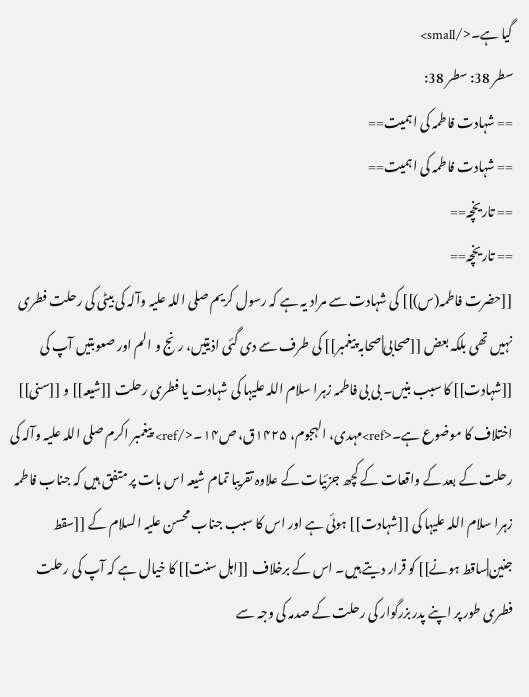گیا ہے۔</small>
سطر 38: سطر 38:
== شہادت فاطمہ کی اہمیت==
== شہادت فاطمہ کی اہمیت==
== تاریخچہ==
== تاریخچہ==
[[حضرت فاطمہ(س)]] کی شہادت سے مراد یہ ہے کہ رسول کریم صلی اللہ علیہ وآلہ کی بیٹی کی رحلت فطری نہیں تھی بلکہ بعض [[صحابی|صحابہ پیغمبر]] کی طرف سے دی گئی اذیتیں، رنج و الم اور صعوبتیں آپ کی [[شہادت]] کا سبب بنیں۔ بی بی فاطمہ زہرا سلام اللہ علیہا کی شہادت یا فطری رحلت [[شیعہ]] و [[سنی]] اختلاف کا موضوع ہے۔<ref>مہدی، الہجوم، ۱۴۲۵ق، ص۱۴۔</ref> پیغمبر اکرم صلی اللہ علیہ وآلہ کی رحلت کے بعد کے واقعات کے کچھ جزئیات کے علاوہ تقریبا تمام شیعہ اس بات پر متفق ہیں کہ جناب فاطمہ زہرا سلام اللہ علیہا کی [[شہادت]] ہوئی ہے اور اس کا سبب جناب محسن علیہ السلام کے [[سقط جنین|ساقط ہونے]] کو قرار دیتے ہیں۔ اس کے برخلاف [[اہل‌ سنت]] کا خیال ہے کہ آپ کی رحلت فطری طور پر اپنے پدر بزرگوار کی رحلت کے صدمہ کی وجہ سے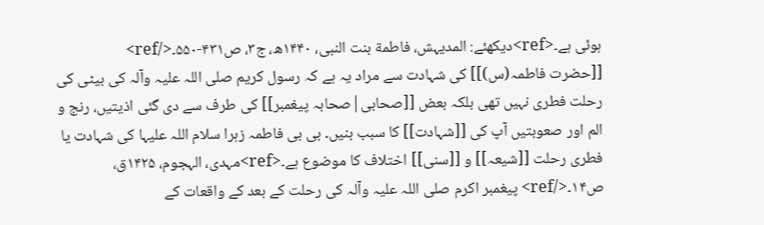ہوئی ہے۔<ref>دیکھئے: المدیہش، فاطمة بنت النبی، ۱۴۴۰ھ، ج۳، ص۴۳۱-۵۵۰۔</ref>
[[حضرت فاطمہ(س)]] کی شہادت سے مراد یہ ہے کہ رسول کریم صلی اللہ علیہ وآلہ کی بیٹی کی رحلت فطری نہیں تھی بلکہ بعض [[صحابی|صحابہ پیغمبر]] کی طرف سے دی گئی اذیتیں، رنج و الم اور صعوبتیں آپ کی [[شہادت]] کا سبب بنیں۔ بی بی فاطمہ زہرا سلام اللہ علیہا کی شہادت یا فطری رحلت [[شیعہ]] و [[سنی]] اختلاف کا موضوع ہے۔<ref>مہدی، الہجوم، ۱۴۲۵ق، ص۱۴۔</ref> پیغمبر اکرم صلی اللہ علیہ وآلہ کی رحلت کے بعد کے واقعات کے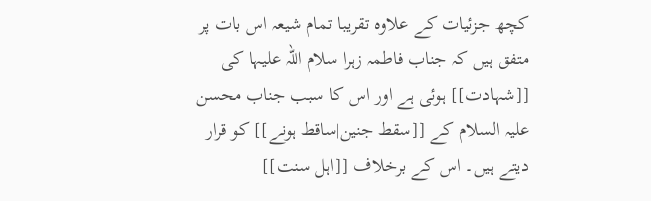کچھ جزئیات کے علاوہ تقریبا تمام شیعہ اس بات پر متفق ہیں کہ جناب فاطمہ زہرا سلام اللہ علیہا کی [[شہادت]] ہوئی ہے اور اس کا سبب جناب محسن علیہ السلام کے [[سقط جنین|ساقط ہونے]] کو قرار دیتے ہیں۔ اس کے برخلاف [[اہل‌ سنت]]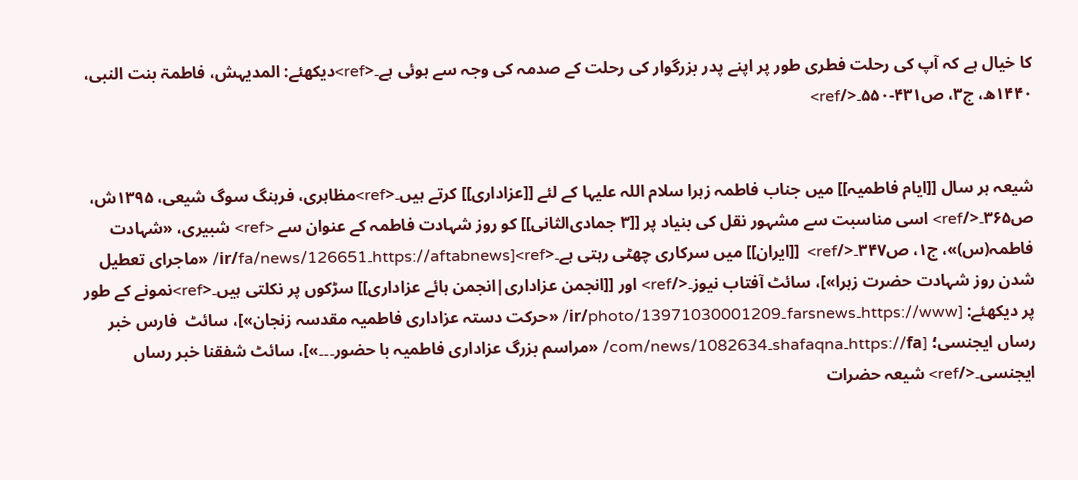کا خیال ہے کہ آپ کی رحلت فطری طور پر اپنے پدر بزرگوار کی رحلت کے صدمہ کی وجہ سے ہوئی ہے۔<ref>دیکھئے: المدیہش، فاطمۃ بنت النبی، ۱۴۴۰ھ، ج۳، ص۴۳۱-۵۵۰۔</ref>


شیعہ ہر سال [[ایام فاطمیہ]] میں جناب فاطمہ زہرا سلام اللہ علیہا کے لئے [[عزاداری]] کرتے ہیں۔<ref>مظاہری، فرہنگ سوگ شیعی، ۱۳۹۵ش، ص۳۶۵۔</ref> اسی مناسبت سے مشہور نقل کی بنیاد پر [[۳ جمادی‌الثانی]] کو روز شہادت فاطمہ کے عنوان سے <ref> شبیری، «شہادت فاطمہ(س)»، ج۱، ص۳۴۷۔</ref>  [[ایران]] میں سرکاری چھٹی رہتی ہے۔<ref>[https://aftabnews۔ir/fa/news/126651/ «ماجرای تعطیل شدن روز شہادت حضرت زہرا»]، سائٹ آفتاب‌ نیوز۔</ref> اور [[انجمن عزاداری|انجمن ہائے عزاداری]] سڑکوں پر نکلتی ہیں۔<ref>نمونے کے طور پر دیکھئے: [https://www۔farsnews۔ir/photo/13971030001209/ «حرکت دستہ عزاداری فاطمیہ مقدسہ زنجان»]، سائٹ  فارس خبر رساں ایجنسی؛ [https://fa۔shafaqna۔com/news/1082634/ «مراسم بزرگ عزاداری فاطمیہ با حضور۔۔۔»]، سائٹ شفقنا خبر رساں ایجنسی۔</ref> شیعہ حضرات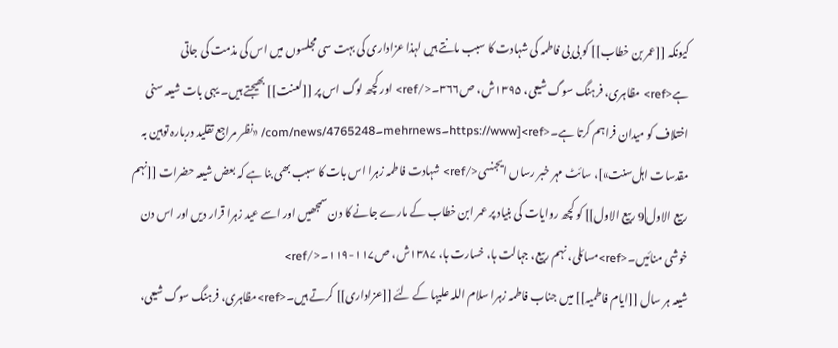کیونکہ [[عمر بن خطاب]] کو بی بی فاطمہ کی شہادت کا سبب مانتے ہیں لہذا عزاداری کی بہت سی مجلسوں میں اس کی مذمت کی جاتی ہے<ref> مظاہری، فرہنگ سوگ شیعی، ۱۳۹۵ش، ص۳۶۶۔</ref> اور کچھ لوگ اس پر [[لعنت]] بھیجتے ہیں۔ یہی بات شیعہ سنی اختلاف کو میدان فراہم کرتا ہے۔<ref>[https://www۔mehrnews۔com/news/4765248/ «نظر مراجع تقلید دربارہ توہین بہ مقدسات اہل‌سنت»]، سائٹ مہر خبر رساں ایجنسی</ref> شہادت فاطمہ زہرا اس بات کا سبب بھی بنا ہے کہ بعض شیعہ حضرات [[نہم ربیع الاول|9 ربیع‌ الاول]] کو کچھ روایات کی بنیاد پر عمر ابن خطاب کے مارے جانے کا دن سمجھیں اور اسے عید زہرا قرار دیں اور اس دن خوشی منائیں۔<ref>مسائلی، نہم ربیع، جہالت‌ ہا، خسارت‌ ہا، ۱۳۸۷ش، ص۱۱۷-۱۱۹۔</ref>
شیعہ ہر سال [[ایام فاطمیہ]] میں جناب فاطمہ زہرا سلام اللہ علیہا کے لئے [[عزاداری]] کرتے ہیں۔<ref>مظاہری، فرہنگ سوگ شیعی،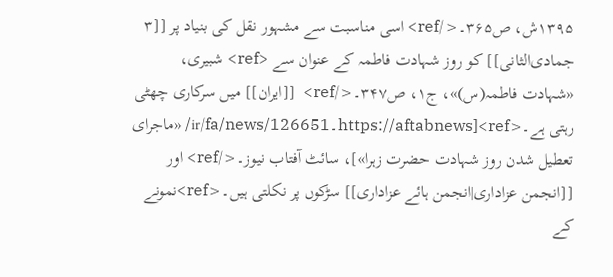۱۳۹۵ش، ص۳۶۵۔</ref> اسی مناسبت سے مشہور نقل کی بنیاد پر [[۳ جمادی‌الثانی]] کو روز شہادت فاطمہ کے عنوان سے <ref> شبیری، «شہادت فاطمہ(س)»، ج۱، ص۳۴۷۔</ref>  [[ایران]] میں سرکاری چھٹی رہتی ہے۔<ref>[https://aftabnews۔ir/fa/news/126651/ «ماجرای تعطیل شدن روز شہادت حضرت زہرا»]، سائٹ آفتاب‌ نیوز۔</ref> اور [[انجمن عزاداری|انجمن ہائے عزاداری]] سڑکوں پر نکلتی ہیں۔<ref>نمونے کے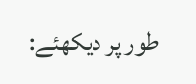طور پر دیکھئے: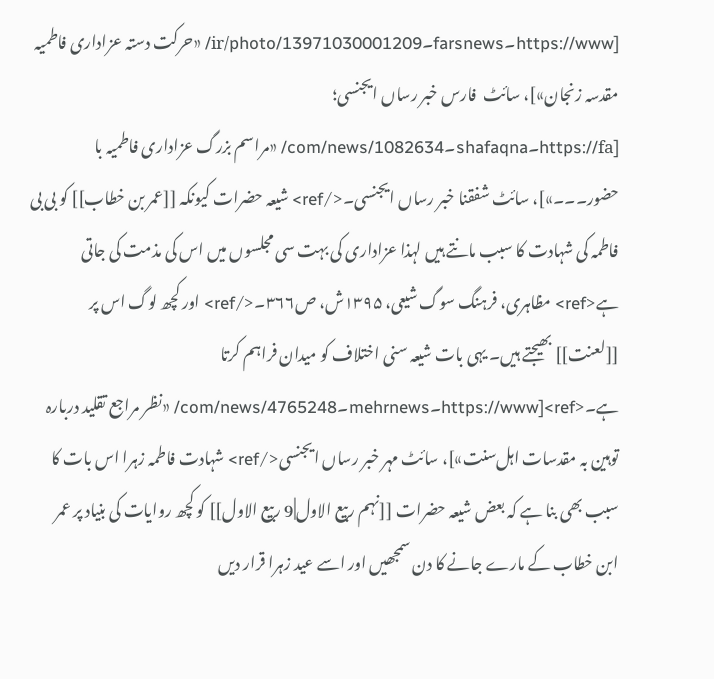[https://www۔farsnews۔ir/photo/13971030001209/ «حرکت دستہ عزاداری فاطمیہ مقدسہ زنجان»]، سائٹ  فارس خبر رساں ایجنسی؛ [https://fa۔shafaqna۔com/news/1082634/ «مراسم بزرگ عزاداری فاطمیہ با حضور۔۔۔»]، سائٹ شفقنا خبر رساں ایجنسی۔</ref> شیعہ حضرات کیونکہ [[عمر بن خطاب]] کو بی بی فاطمہ کی شہادت کا سبب مانتے ہیں لہذا عزاداری کی بہت سی مجلسوں میں اس کی مذمت کی جاتی ہے<ref> مظاہری، فرہنگ سوگ شیعی، ۱۳۹۵ش، ص۳۶۶۔</ref> اور کچھ لوگ اس پر [[لعنت]] بھیجتے ہیں۔ یہی بات شیعہ سنی اختلاف کو میدان فراہم کرتا ہے۔<ref>[https://www۔mehrnews۔com/news/4765248/ «نظر مراجع تقلید دربارہ توہین بہ مقدسات اہل‌سنت»]، سائٹ مہر خبر رساں ایجنسی</ref> شہادت فاطمہ زہرا اس بات کا سبب بھی بنا ہے کہ بعض شیعہ حضرات [[نہم ربیع الاول|9 ربیع‌ الاول]] کو کچھ روایات کی بنیاد پر عمر ابن خطاب کے مارے جانے کا دن سمجھیں اور اسے عید زہرا قرار دیں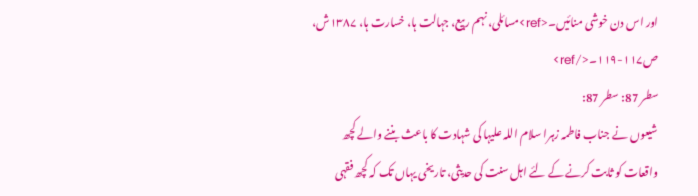اور اس دن خوشی منائیں۔<ref>مسائلی، نہم ربیع، جہالت‌ ہا، خسارت‌ ہا، ۱۳۸۷ش، ص۱۱۷-۱۱۹۔</ref>
سطر 87: سطر 87:
شیعوں نے جناب فاطمہ زہرا سلام اللہ علیہا کی شہادت کا باعث بننے والے کچھ واقعات کو ثابت کرنے کے لئے اہل سنت کی حدیثی، تاریخی یہاں تک کہ کچھ فقہی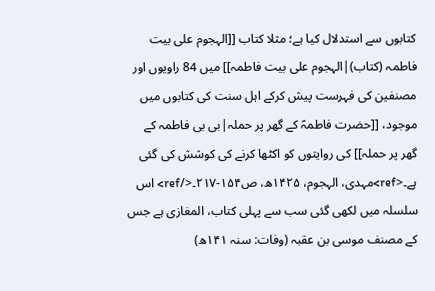کتابوں سے استدلال کیا ہے؛ مثلا کتاب [[الہجوم علی بیت فاطمہ (کتاب)|الہجوم علی بیت فاطمہ]] میں 84 راویوں اور مصنفین کی فہرست پیش کرکے اہل سنت کی کتابوں میں موجود، [[حضرت فاطمہؑ کے گھر پر حملہ|بی بی فاطمہ کے گھر پر حملہ]] کی روایتوں کو اکٹھا کرنے کی کوشش کی گئی ہے۔<ref>مہدی، الہجوم، ۱۴۲۵ھ، ص۱۵۴-۲۱۷۔</ref> اس سلسلہ میں لکھی گئی سب سے پہلی کتاب، المغازی ہے جس کے مصنف موسی بن عقبہ (وفات: سنہ ۱۴۱ھ)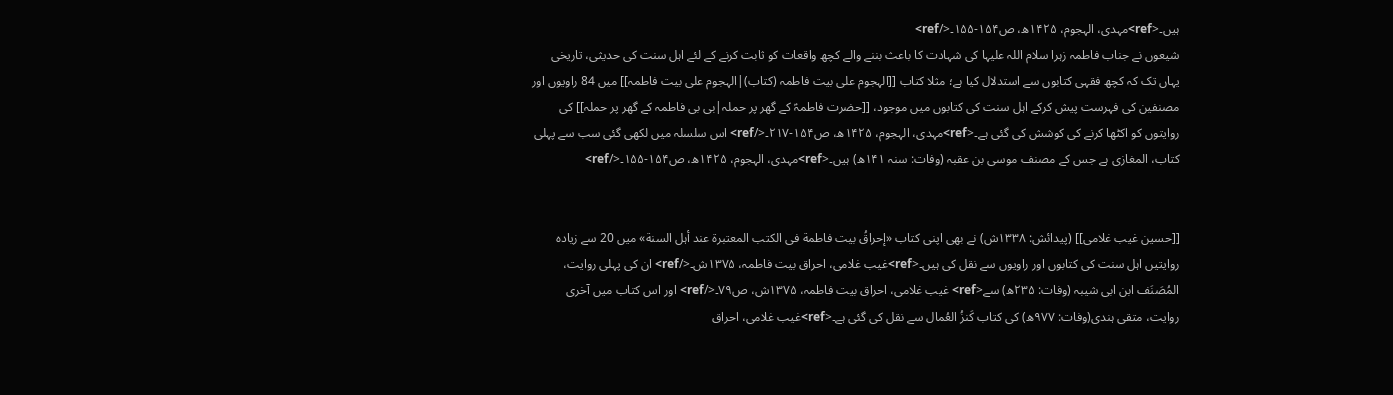ہیں۔<ref>مہدی، الہجوم، ۱۴۲۵ھ، ص۱۵۴-۱۵۵۔</ref>
شیعوں نے جناب فاطمہ زہرا سلام اللہ علیہا کی شہادت کا باعث بننے والے کچھ واقعات کو ثابت کرنے کے لئے اہل سنت کی حدیثی، تاریخی یہاں تک کہ کچھ فقہی کتابوں سے استدلال کیا ہے؛ مثلا کتاب [[الہجوم علی بیت فاطمہ (کتاب)|الہجوم علی بیت فاطمہ]] میں 84 راویوں اور مصنفین کی فہرست پیش کرکے اہل سنت کی کتابوں میں موجود، [[حضرت فاطمہؑ کے گھر پر حملہ|بی بی فاطمہ کے گھر پر حملہ]] کی روایتوں کو اکٹھا کرنے کی کوشش کی گئی ہے۔<ref>مہدی، الہجوم، ۱۴۲۵ھ، ص۱۵۴-۲۱۷۔</ref> اس سلسلہ میں لکھی گئی سب سے پہلی کتاب، المغازی ہے جس کے مصنف موسی بن عقبہ (وفات: سنہ ۱۴۱ھ) ہیں۔<ref>مہدی، الہجوم، ۱۴۲۵ھ، ص۱۵۴-۱۵۵۔</ref>


[[حسین غیب‌ غلامی]] (پیدائش: ۱۳۳۸ش) نے بھی اپنی کتاب «إحراقُ بیت فاطمة فی الکتب المعتبرة عند أہل السنة» میں 20 سے زیادہ روایتیں اہل سنت کی کتابوں اور راویوں سے نقل کی ہیں۔<ref>غیب‌ غلامی، احراق بیت فاطمہ، ۱۳۷۵ش۔</ref> ان کی پہلی روایت، المُصَنَف ابن‌ ابی‌ شیبہ (وفات: ۲۳۵ھ) سے<ref> غیب‌ غلامی، احراق بیت فاطمہ، ۱۳۷۵ش، ص۷۹۔</ref> اور اس کتاب میں آخری روایت، متقی ہندی(وفات: ۹۷۷ھ) کی کتاب کَنزُ العُمال سے نقل کی گئی ہے۔<ref>غیب‌ غلامی، احراق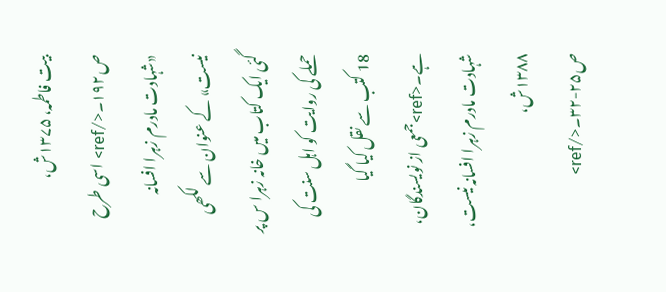بیت فاطمہ، ۱۳۷۵ش، ص۱۹۲۔</ref> اسی طرح «شہادت مادرم زہرا افسانہ نیست» کے عنوان سے لکھی گئی ایک کتاب میں خانہ زہرا س پر حملے کی روایت کو اہل سنت کی 18 کتب سے نقل کیا گیا ہے۔<ref>جمعی از نویسندگان، شہادت مادرم زہرا افسانہ نیست، ۱۳۸۸ش، ص۲۵-۳۲۔</ref>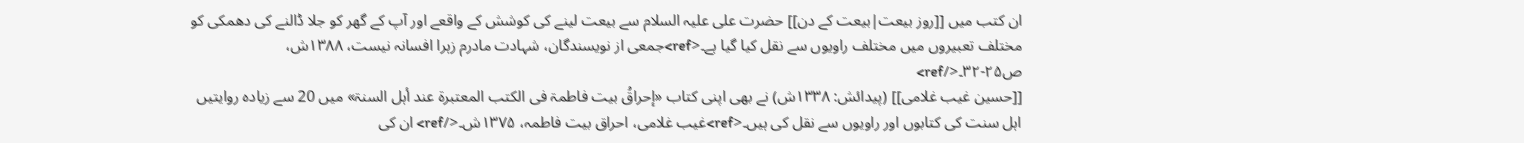ان کتب میں [[روز بیعت|بیعت کے دن]] حضرت علی علیہ السلام سے بیعت لینے کی کوشش کے واقعے اور آپ کے گھر کو جلا ڈالنے کی دھمکی کو مختلف تعبیروں میں مختلف راویوں سے نقل کیا گیا ہے۔<ref>جمعی از نویسندگان، شہادت مادرم زہرا افسانہ نیست، ۱۳۸۸ش، ص۲۵-۳۲۔</ref>
[[حسین غیب‌ غلامی]] (پیدائش: ۱۳۳۸ش) نے بھی اپنی کتاب «إحراقُ بیت فاطمۃ فی الکتب المعتبرۃ عند أہل السنۃ» میں 20 سے زیادہ روایتیں اہل سنت کی کتابوں اور راویوں سے نقل کی ہیں۔<ref>غیب‌ غلامی، احراق بیت فاطمہ، ۱۳۷۵ش۔</ref> ان کی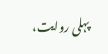پہلی روایت،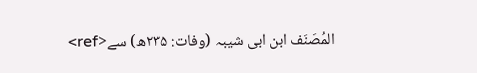المُصَنَف ابن‌ ابی‌ شیبہ (وفات: ۲۳۵ھ) سے<ref>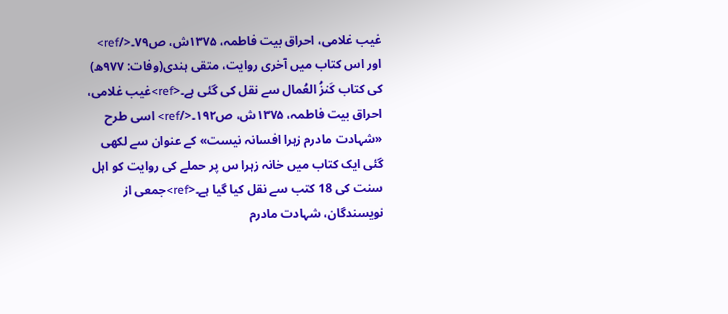غیب‌ غلامی، احراق بیت فاطمہ، ۱۳۷۵ش، ص۷۹۔</ref> اور اس کتاب میں آخری روایت، متقی ہندی(وفات: ۹۷۷ھ) کی کتاب کَنزُ العُمال سے نقل کی گئی ہے۔<ref>غیب‌ غلامی، احراق بیت فاطمہ، ۱۳۷۵ش، ص۱۹۲۔</ref> اسی طرح «شہادت مادرم زہرا افسانہ نیست» کے عنوان سے لکھی گئی ایک کتاب میں خانہ زہرا س پر حملے کی روایت کو اہل سنت کی 18 کتب سے نقل کیا گیا ہے۔<ref>جمعی از نویسندگان، شہادت مادرم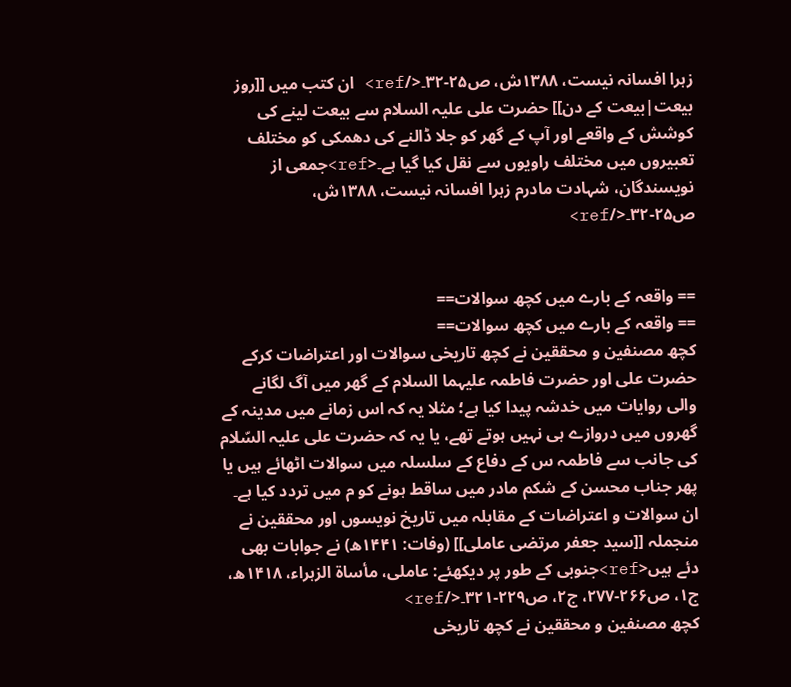زہرا افسانہ نیست، ۱۳۸۸ش، ص۲۵-۳۲۔</ref> ان کتب میں [[روز بیعت|بیعت کے دن]] حضرت علی علیہ السلام سے بیعت لینے کی کوشش کے واقعے اور آپ کے گھر کو جلا ڈالنے کی دھمکی کو مختلف تعبیروں میں مختلف راویوں سے نقل کیا گیا ہے۔<ref>جمعی از نویسندگان، شہادت مادرم زہرا افسانہ نیست، ۱۳۸۸ش، ص۲۵-۳۲۔</ref>


== واقعہ کے بارے میں کچھ سوالات==
== واقعہ کے بارے میں کچھ سوالات==
کچھ مصنفین و محققین نے کچھ تاریخی سوالات اور اعتراضات کرکے حضرت علی اور حضرت فاطمہ علیہما السلام کے گھر میں آگ لگانے والی روایات میں خدشہ پیدا کیا ہے؛ مثلا یہ کہ اس زمانے میں مدینہ کے گھروں میں دروازے ہی نہیں ہوتے تھے، یا یہ کہ حضرت علی علیہ السّلام کی جانب سے فاطمہ س کے دفاع کے سلسلہ میں سوالات اٹھائے ہیں یا پھر جناب محسن کے شکم مادر میں ساقط ہونے کو م میں تردد کیا ہے۔ ان سوالات و اعتراضات کے مقابلہ میں تاریخ نویسوں اور محققین نے منجملہ [[سید جعفر مرتضی عاملی]] (وفات: ۱۴۴۱ھ) نے جوابات بھی دئے ہیں<ref>جنوبی کے طور پر دیکھئے: عاملی، مأساۃ الزہراء، ۱۴۱۸ھ، ج۱، ص۲۶۶-۲۷۷، ج۲، ص۲۲۹-۳۲۱۔</ref>
کچھ مصنفین و محققین نے کچھ تاریخی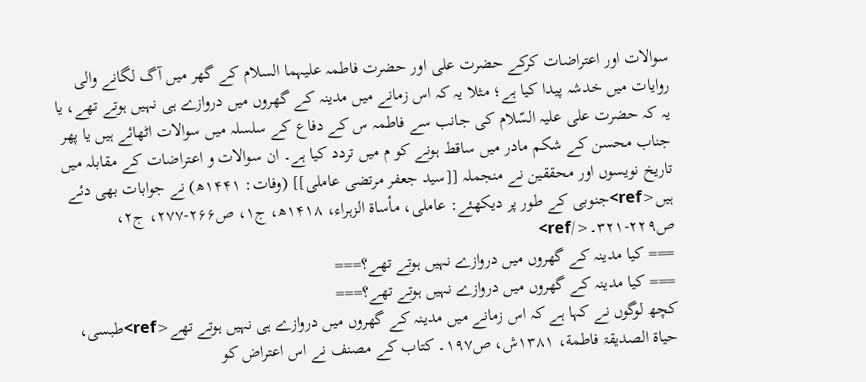سوالات اور اعتراضات کرکے حضرت علی اور حضرت فاطمہ علیہما السلام کے گھر میں آگ لگانے والی روایات میں خدشہ پیدا کیا ہے؛ مثلا یہ کہ اس زمانے میں مدینہ کے گھروں میں دروازے ہی نہیں ہوتے تھے، یا یہ کہ حضرت علی علیہ السّلام کی جانب سے فاطمہ س کے دفاع کے سلسلہ میں سوالات اٹھائے ہیں یا پھر جناب محسن کے شکم مادر میں ساقط ہونے کو م میں تردد کیا ہے۔ ان سوالات و اعتراضات کے مقابلہ میں تاریخ نویسوں اور محققین نے منجملہ [[سید جعفر مرتضی عاملی]] (وفات: ۱۴۴۱ھ) نے جوابات بھی دئے ہیں<ref>جنوبی کے طور پر دیکھئے: عاملی، مأساۃ الزہراء، ۱۴۱۸ھ، ج۱، ص۲۶۶-۲۷۷، ج۲، ص۲۲۹-۳۲۱۔</ref>
=== کیا مدینہ کے گھروں میں دروازے نہیں ہوتے تھے؟===
=== کیا مدینہ کے گھروں میں دروازے نہیں ہوتے تھے؟===
کچھ لوگوں نے کہا ہے کہ اس زمانے میں مدینہ کے گھروں میں دروازے ہی نہیں ہوتے تھے<ref>طبسی، حیاۃ الصدیقۃ فاطمة، ۱۳۸۱ش، ص۱۹۷۔ کتاب کے مصنف نے اس اعتراض کو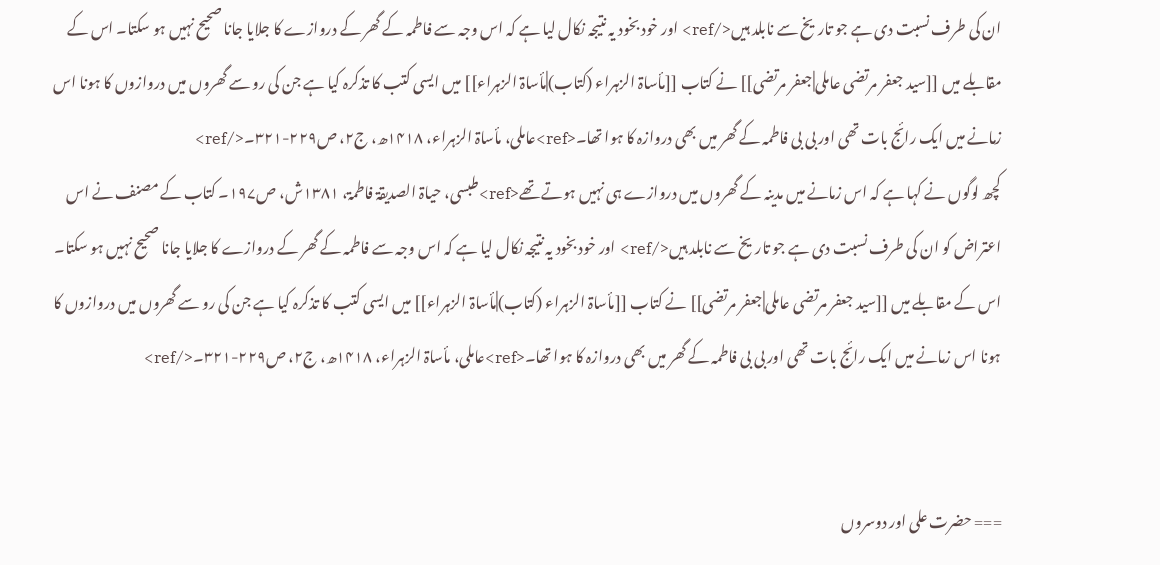ان کی طرف نسبت دی ہے جو تاریخ سے نابلد ہیں</ref> اور خود بخود یہ نتیجہ نکال لیا ہے کہ اس وجہ سے فاطمہ کے گھر کے دروازے کا جلایا جانا صحیح نہیں ہو سکتا۔ اس کے مقابلے میں [[سید جعفر مرتضی عاملی|جعفر مرتضی]] نے کتاب [[مأساۃ الزہراء (کتاب)|مأساۃ الزہراء]] میں ایسی کتب کا تذکرہ کیا ہے جن کی رو سے گھروں میں دروازوں کا ہونا اس زمانے میں ایک رائج بات تھی اور بی بی فاطمہ کے گھر میں بھی دروازہ کا ہوا تھا۔<ref>عاملی، مأساۃ الزہراء، ۱۴۱۸ھ، ج۲، ص۲۲۹-۳۲۱۔</ref>
کچھ لوگوں نے کہا ہے کہ اس زمانے میں مدینہ کے گھروں میں دروازے ہی نہیں ہوتے تھے<ref>طبسی، حیاۃ الصدیقۃ فاطمۃ، ۱۳۸۱ش، ص۱۹۷۔ کتاب کے مصنف نے اس اعتراض کو ان کی طرف نسبت دی ہے جو تاریخ سے نابلد ہیں</ref> اور خود بخود یہ نتیجہ نکال لیا ہے کہ اس وجہ سے فاطمہ کے گھر کے دروازے کا جلایا جانا صحیح نہیں ہو سکتا۔ اس کے مقابلے میں [[سید جعفر مرتضی عاملی|جعفر مرتضی]] نے کتاب [[مأساۃ الزہراء (کتاب)|مأساۃ الزہراء]] میں ایسی کتب کا تذکرہ کیا ہے جن کی رو سے گھروں میں دروازوں کا ہونا اس زمانے میں ایک رائج بات تھی اور بی بی فاطمہ کے گھر میں بھی دروازہ کا ہوا تھا۔<ref>عاملی، مأساۃ الزہراء، ۱۴۱۸ھ، ج۲، ص۲۲۹-۳۲۱۔</ref>


=== حضرت علی اور دوسروں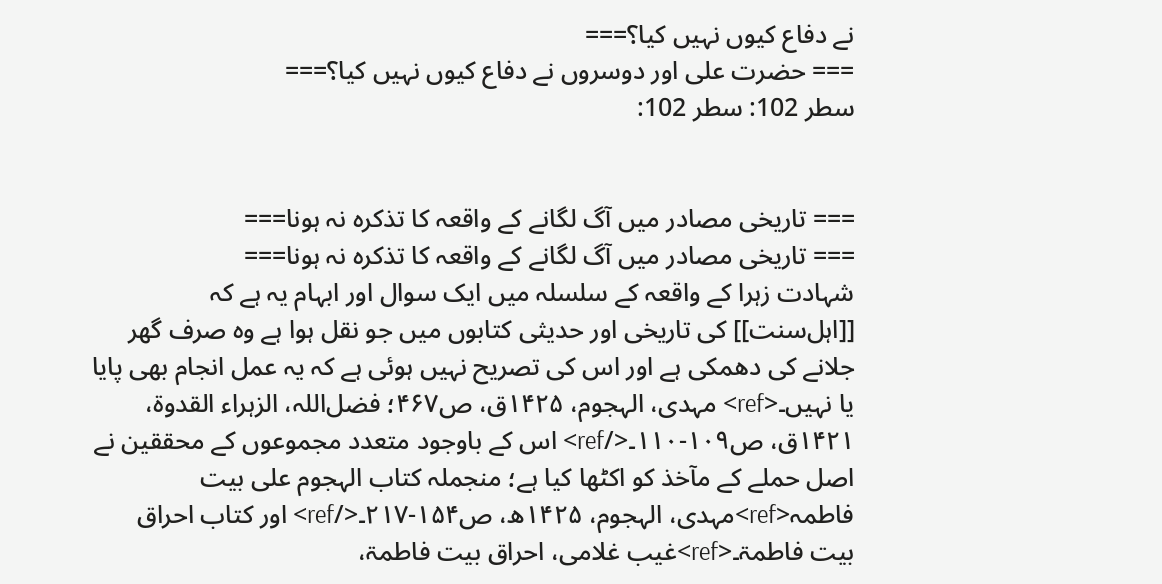نے دفاع کیوں نہیں کیا؟===
=== حضرت علی اور دوسروں نے دفاع کیوں نہیں کیا؟===
سطر 102: سطر 102:


=== تاریخی مصادر میں آگ لگانے کے واقعہ کا تذکرہ نہ ہونا===
=== تاریخی مصادر میں آگ لگانے کے واقعہ کا تذکرہ نہ ہونا===
شہادت زہرا کے واقعہ کے سلسلہ میں ایک سوال اور ابہام یہ ہے کہ [[اہل‌سنت]] کی تاریخی اور حدیثی کتابوں میں جو نقل ہوا ہے وہ صرف گھر جلانے کی دھمکی ہے اور اس کی تصریح نہیں ہوئی ہے کہ یہ عمل انجام بھی پایا یا نہیں۔<ref> مہدی، الہجوم، ۱۴۲۵ق، ص۴۶۷؛ فضل‌اللہ، الزہراء القدوة، ۱۴۲۱ق، ص۱۰۹-۱۱۰۔</ref> اس کے باوجود متعدد مجموعوں کے محققین نے اصل حملے کے مآخذ کو اکٹھا کیا ہے؛ منجملہ کتاب الہجوم علی بیت فاطمہ<ref>مہدی، الہجوم، ۱۴۲۵ھ، ص۱۵۴-۲۱۷۔</ref> اور کتاب احراق بیت فاطمۃ۔<ref>غیب‌ غلامی، احراق بیت فاطمۃ،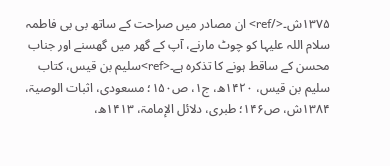۱۳۷۵ش۔</ref> ان مصادر میں صراحت کے ساتھ بی بی فاطمہ سلام اللہ علیہا کو چوٹ مارنے، آپ کے گھر میں گھسنے اور جناب محسن کے ساقط ہونے کا تذکرہ ہے۔<ref>سلیم بن قیس، کتاب سلیم بن قیس، ۱۴۲۰ھ، ج۱، ص۱۵۰؛ مسعودی، اثبات الوصیۃ، ۱۳۸۴ش، ص۱۴۶؛ طبری، دلائل الإمامۃ، ۱۴۱۳ھ،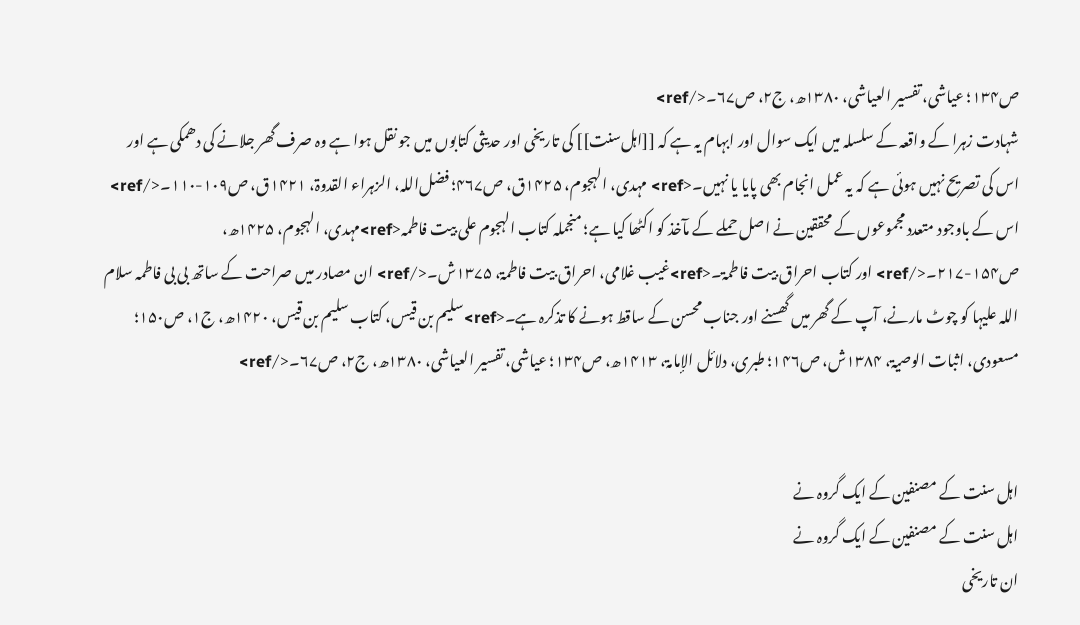ص۱۳۴؛ عیاشی، تفسیر العیاشی، ۱۳۸۰ھ، ج۲، ص۶۷۔</ref>
شہادت زہرا کے واقعہ کے سلسلہ میں ایک سوال اور ابہام یہ ہے کہ [[اہل‌سنت]] کی تاریخی اور حدیثی کتابوں میں جو نقل ہوا ہے وہ صرف گھر جلانے کی دھمکی ہے اور اس کی تصریح نہیں ہوئی ہے کہ یہ عمل انجام بھی پایا یا نہیں۔<ref> مہدی، الہجوم، ۱۴۲۵ق، ص۴۶۷؛ فضل‌اللہ، الزہراء القدوۃ، ۱۴۲۱ق، ص۱۰۹-۱۱۰۔</ref> اس کے باوجود متعدد مجموعوں کے محققین نے اصل حملے کے مآخذ کو اکٹھا کیا ہے؛ منجملہ کتاب الہجوم علی بیت فاطمہ<ref>مہدی، الہجوم، ۱۴۲۵ھ، ص۱۵۴-۲۱۷۔</ref> اور کتاب احراق بیت فاطمۃ۔<ref>غیب‌ غلامی، احراق بیت فاطمۃ، ۱۳۷۵ش۔</ref> ان مصادر میں صراحت کے ساتھ بی بی فاطمہ سلام اللہ علیہا کو چوٹ مارنے، آپ کے گھر میں گھسنے اور جناب محسن کے ساقط ہونے کا تذکرہ ہے۔<ref>سلیم بن قیس، کتاب سلیم بن قیس، ۱۴۲۰ھ، ج۱، ص۱۵۰؛ مسعودی، اثبات الوصیۃ، ۱۳۸۴ش، ص۱۴۶؛ طبری، دلائل الإمامۃ، ۱۴۱۳ھ، ص۱۳۴؛ عیاشی، تفسیر العیاشی، ۱۳۸۰ھ، ج۲، ص۶۷۔</ref>


اہل سنت کے مصنفین کے ایک گروہ نے
اہل سنت کے مصنفین کے ایک گروہ نے
ان تاریخی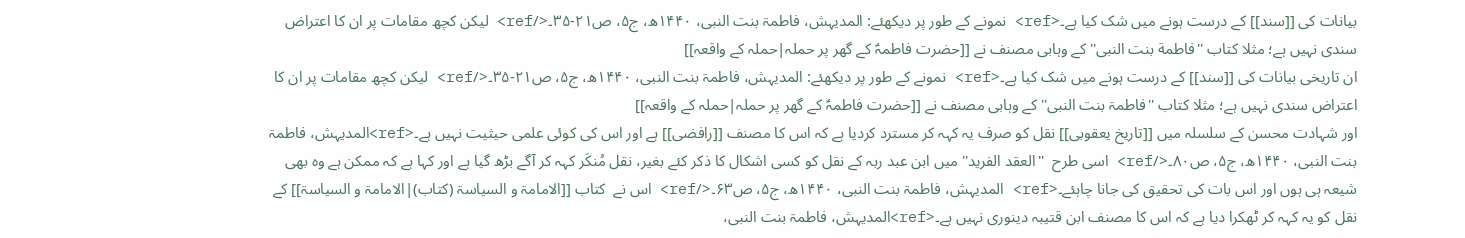بیانات کی [[سند]] کے درست ہونے میں شک کیا ہے۔<ref> نمونے کے طور پر دیکھئے: المدیہش، فاطمۃ بنت النبی، ۱۴۴۰ھ، ج۵، ص۲۱-۳۵۔</ref> لیکن کچھ مقامات پر ان کا اعتراض سندی نہیں ہے؛ مثلا کتاب ''فاطمة بنت النبی'' کے وہابی مصنف نے [[حضرت فاطمہؑ کے گھر پر حملہ|حملہ کے واقعہ]]
ان تاریخی بیانات کی [[سند]] کے درست ہونے میں شک کیا ہے۔<ref> نمونے کے طور پر دیکھئے: المدیہش، فاطمۃ بنت النبی، ۱۴۴۰ھ، ج۵، ص۲۱-۳۵۔</ref> لیکن کچھ مقامات پر ان کا اعتراض سندی نہیں ہے؛ مثلا کتاب ''فاطمۃ بنت النبی'' کے وہابی مصنف نے [[حضرت فاطمہؑ کے گھر پر حملہ|حملہ کے واقعہ]]
اور شہادت محسن کے سلسلہ میں [[تاریخ یعقوبی]] نقل کو صرف یہ کہہ کر مسترد کردیا ہے کہ اس کا مصنف [[رافضی]] ہے اور اس کی کوئی علمی حیثیت نہیں ہے۔<ref>المدیہش، فاطمۃ بنت النبی، ۱۴۴۰ھ، ج۵، ص۸۰۔</ref> اسی طرح  ''العقد الفرید'' میں ابن عبد ربہ کے نقل کو کسی اشکال کا ذکر کئے بغیر، نقل مُنکَر کہہ کر آگے بڑھ گیا ہے اور کہا ہے کہ ممکن ہے وہ بھی شیعہ ہی ہوں اور اس بات کی تحقیق کی جانا چاہئے۔<ref> المدیہش، فاطمۃ بنت النبی، ۱۴۴۰ھ، ج۵، ص۶۳۔</ref> اس نے  کتاب [[الامامۃ و السیاسۃ (کتاب)|الامامۃ و السیاسۃ]] کے نقل کو یہ کہہ کر ٹھکرا دیا ہے کہ اس کا مصنف ابن‌ قتیبہ دینوری نہیں ہے۔<ref>المدیہش، فاطمۃ بنت النبی،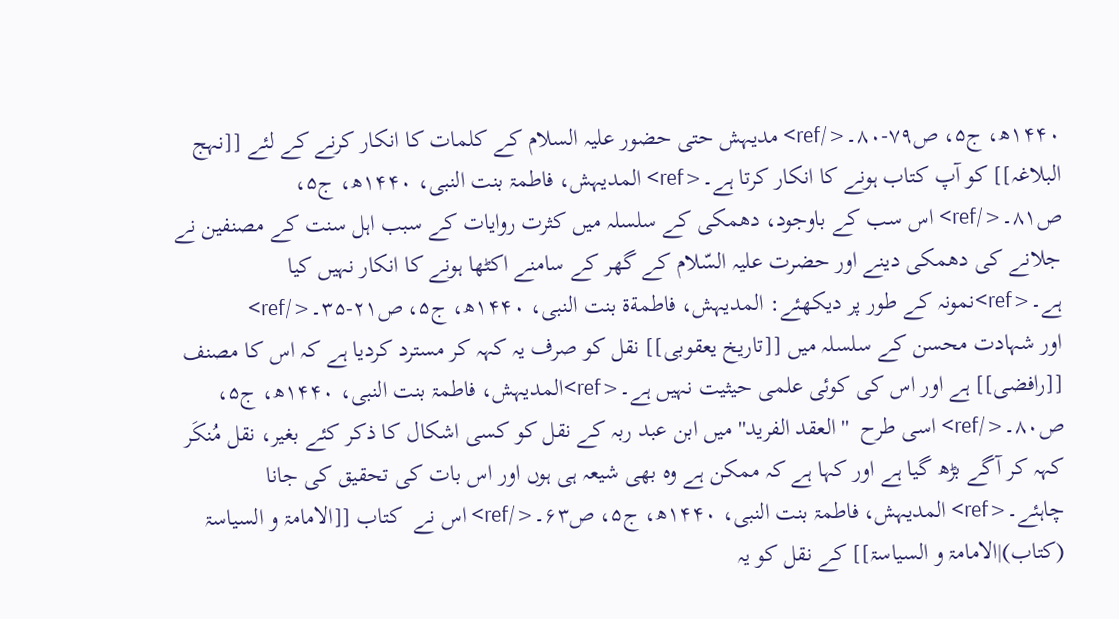۱۴۴۰ھ، ج۵، ص۷۹-۸۰۔</ref> مدیہش حتی حضور علیہ السلام کے کلمات کا انکار کرنے کے لئے [[نہج البلاغہ]] کو آپ کتاب ہونے کا انکار کرتا ہے۔<ref> المدیہش، فاطمۃ بنت النبی، ۱۴۴۰ھ، ج۵، ص۸۱۔</ref> اس سب کے باوجود، دھمکی کے سلسلہ میں کثرت روایات کے سبب اہل سنت کے مصنفین نے جلانے کی دھمکی دینے اور حضرت علیہ السّلام کے گھر کے سامنے اکٹھا ہونے کا انکار نہیں کیا ہے۔<ref>نمونہ کے طور پر دیکھئے: المدیہش، فاطمةۃ بنت النبی، ۱۴۴۰ھ، ج۵، ص۲۱-۳۵۔</ref>
اور شہادت محسن کے سلسلہ میں [[تاریخ یعقوبی]] نقل کو صرف یہ کہہ کر مسترد کردیا ہے کہ اس کا مصنف [[رافضی]] ہے اور اس کی کوئی علمی حیثیت نہیں ہے۔<ref>المدیہش، فاطمۃ بنت النبی، ۱۴۴۰ھ، ج۵، ص۸۰۔</ref> اسی طرح  ''العقد الفرید'' میں ابن عبد ربہ کے نقل کو کسی اشکال کا ذکر کئے بغیر، نقل مُنکَر کہہ کر آگے بڑھ گیا ہے اور کہا ہے کہ ممکن ہے وہ بھی شیعہ ہی ہوں اور اس بات کی تحقیق کی جانا چاہئے۔<ref> المدیہش، فاطمۃ بنت النبی، ۱۴۴۰ھ، ج۵، ص۶۳۔</ref> اس نے  کتاب [[الامامۃ و السیاسۃ (کتاب)|الامامۃ و السیاسۃ]] کے نقل کو یہ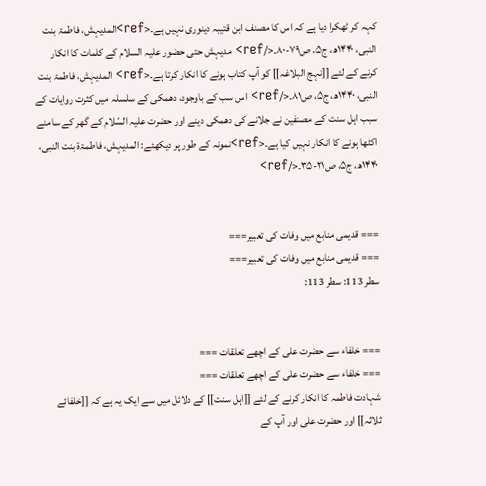کہہ کر ٹھکرا دیا ہے کہ اس کا مصنف ابن‌ قتیبہ دینوری نہیں ہے۔<ref>المدیہش، فاطمۃ بنت النبی، ۱۴۴۰ھ، ج۵، ص۷۹-۸۰۔</ref> مدیہش حتی حضور علیہ السلام کے کلمات کا انکار کرنے کے لئے [[نہج البلاغہ]] کو آپ کتاب ہونے کا انکار کرتا ہے۔<ref> المدیہش، فاطمۃ بنت النبی، ۱۴۴۰ھ، ج۵، ص۸۱۔</ref> اس سب کے باوجود، دھمکی کے سلسلہ میں کثرت روایات کے سبب اہل سنت کے مصنفین نے جلانے کی دھمکی دینے اور حضرت علیہ السّلام کے گھر کے سامنے اکٹھا ہونے کا انکار نہیں کیا ہے۔<ref>نمونہ کے طور پر دیکھئے: المدیہش، فاطمۃۃ بنت النبی، ۱۴۴۰ھ، ج۵، ص۲۱-۳۵۔</ref>


=== قدیمی منابع میں وفات کی تعبیر===
=== قدیمی منابع میں وفات کی تعبیر===
سطر 113: سطر 113:


=== خلفاء سے حضرت علی کے اچھے تعلقات ===
=== خلفاء سے حضرت علی کے اچھے تعلقات ===
شہادت فاطمہ کا انکار کرنے کے لئے [[اہل‌ سنت]] کے دلائل میں سے ایک یہ ہے کہ [[خلفائے ثلاثہ]] اور حضرت علی اور آپ کے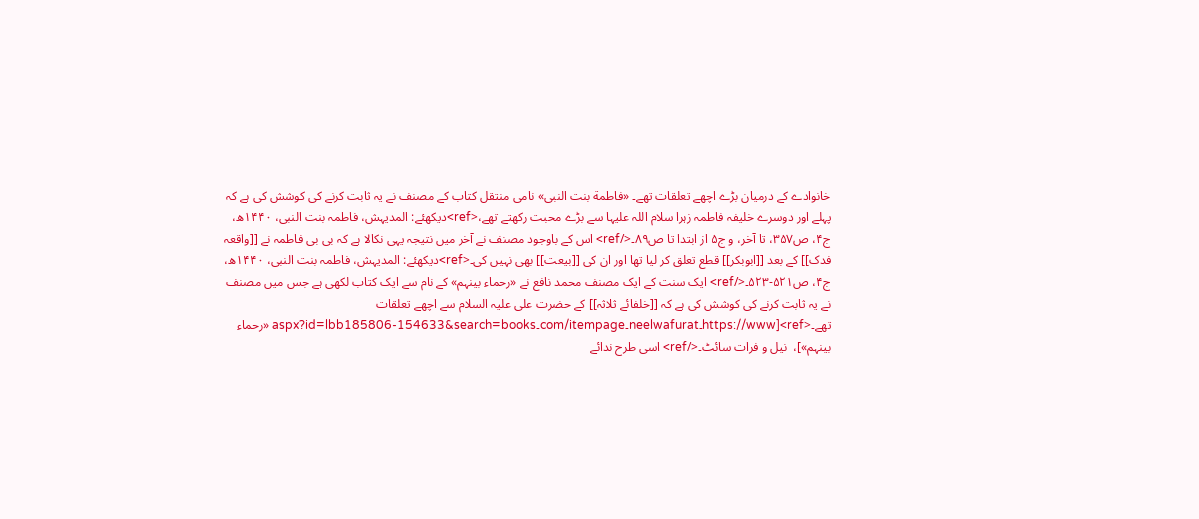خانوادے کے درمیان بڑے اچھے تعلقات تھے۔ «فاطمة بنت النبی» نامی منتقل کتاب کے مصنف نے یہ ثابت کرنے کی کوشش کی ہے کہ پہلے اور دوسرے خلیفہ فاطمہ زہرا سلام اللہ علیہا سے بڑے محبت رکھتے تھے،<ref>دیکھئے: المدیہش، فاطمہ بنت النبی، ۱۴۴۰ھ، ج۴، ص۳۵۷، تا آخر، و ج۵ از ابتدا تا ص۸۹۔</ref> اس کے باوجود مصنف نے آخر میں نتیجہ یہی نکالا ہے کہ بی بی فاطمہ نے [[واقعہ فدک]] کے بعد [[ابوبکر]] قطع تعلق کر لیا تھا اور ان کی [[بیعت]] بھی نہیں کی۔<ref>دیکھئے: المدیہش، فاطمہ بنت النبی، ۱۴۴۰ھ، ج۴، ص۵۲۱-۵۲۳۔</ref> ایک سنت کے ایک مصنف محمد نافع نے «رحماء بینہم» کے نام سے ایک کتاب لکھی ہے جس میں مصنف نے یہ ثابت کرنے کی کوشش کی ہے کہ [[خلفائے ثلاثہ]] کے حضرت علی علیہ السلام سے اچھے تعلقات تھے۔<ref>[https://www۔neelwafurat۔com/itempage۔aspx?id=lbb185806-154633&search=books «رحماء بینہم»]،  نیل و فرات سائٹ۔</ref> اسی طرح ندائے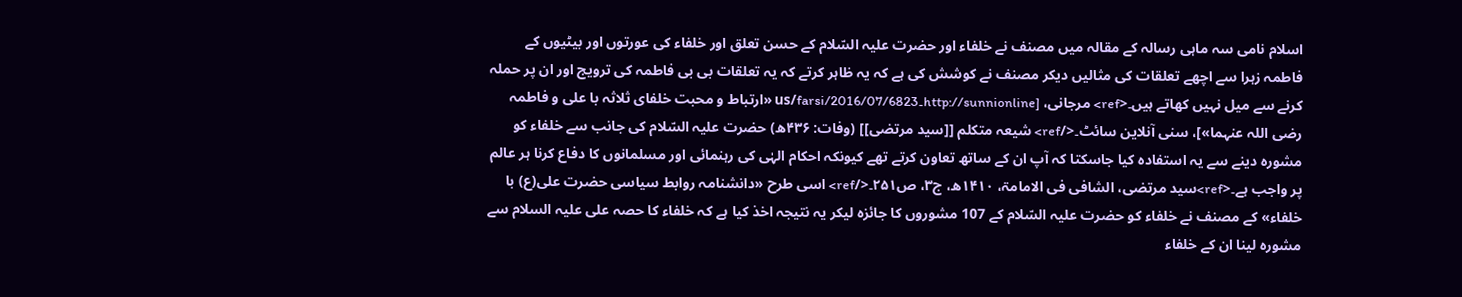اسلام نامی سہ ماہی رسالہ کے مقالہ میں مصنف نے خلفاء اور حضرت علیہ السّلام کے حسن تعلق اور خلفاء کی عورتوں اور بیٹیوں کے فاطمہ زہرا سے اچھے تعلقات کی مثالیں دیکر مصنف نے کوشش کی ہے کہ یہ ظاہر کرتے کہ یہ تعلقات بی بی فاطمہ کی ترویج اور ان پر حملہ کرنے سے میل نہیں کھاتے ہیں۔<ref> مرجانی، [http://sunnionline۔us/farsi/2016/07/6823 «ارتباط و محبت خلفای ثلاثہ با علی و فاطمہ رضی‌ اللہ عنہما»]، سنی‌ آنلاین سائٹ۔</ref> شیعہ متکلم [[سید مرتضی]] (وفات: ۴۳۶ھ) حضرت علیہ السّلام کی جانب سے خلفاء کو مشورہ دینے سے یہ استفادہ کیا جاسکتا کہ آپ ان کے ساتھ تعاون کرتے تھے کیونکہ احکام الہٰی کی رہنمائی اور مسلمانوں کا دفاع کرنا ہر عالم پر واجب ہے۔<ref>سید مرتضی، الشافی فی الامامۃ، ۱۴۱۰ھ، ج۳، ص۲۵۱۔</ref> اسی طرح «دانشنامہ روابط سیاسی حضرت علی(ع) با خلفاء» کے مصنف نے خلفاء کو حضرت علیہ السّلام کے 107 مشوروں کا جائزہ لیکر یہ نتیجہ اخذ کیا ہے کہ خلفاء کا حصہ علی علیہ السلام سے مشورہ لینا ان کے خلفاء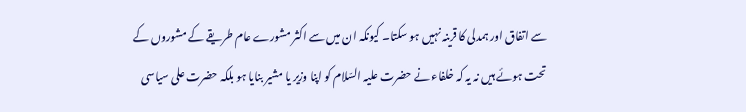سے اتفاق اور ہمدلی کا قرینہ نہیں ہو سکتا۔ کیونکہ ان میں سے اکثر مشورے عام طریقے کے مشوروں کے تحت ہوئے ہیں نہ یہ کہ خلفاء نے حضرت علیہ السّلام کو اپنا وزیر یا مشیر بنایا ہو بلکہ حضرت علی سیاسی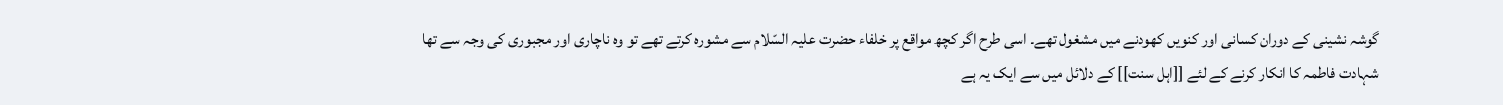گوشہ نشینی کے دوران کسانی اور کنویں کھودنے میں مشغول تھے۔ اسی طرح اگر کچھ مواقع پر خلفاء حضرت علیہ السّلام سے مشورہ کرتے تھے تو وہ ناچاری اور مجبوری کی وجہ سے تھا
شہادت فاطمہ کا انکار کرنے کے لئے [[اہل‌ سنت]] کے دلائل میں سے ایک یہ ہے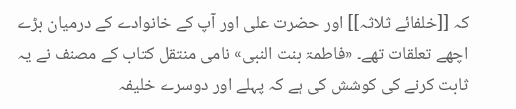کہ [[خلفائے ثلاثہ]] اور حضرت علی اور آپ کے خانوادے کے درمیان بڑے اچھے تعلقات تھے۔ «فاطمۃ بنت النبی» نامی منتقل کتاب کے مصنف نے یہ ثابت کرنے کی کوشش کی ہے کہ پہلے اور دوسرے خلیفہ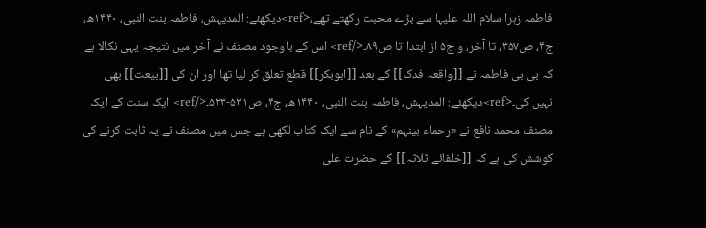فاطمہ زہرا سلام اللہ علیہا سے بڑے محبت رکھتے تھے،<ref>دیکھئے: المدیہش، فاطمہ بنت النبی، ۱۴۴۰ھ، ج۴، ص۳۵۷، تا آخر، و ج۵ از ابتدا تا ص۸۹۔</ref> اس کے باوجود مصنف نے آخر میں نتیجہ یہی نکالا ہے کہ بی بی فاطمہ نے [[واقعہ فدک]] کے بعد [[ابوبکر]] قطع تعلق کر لیا تھا اور ان کی [[بیعت]] بھی نہیں کی۔<ref>دیکھئے: المدیہش، فاطمہ بنت النبی، ۱۴۴۰ھ، ج۴، ص۵۲۱-۵۲۳۔</ref> ایک سنت کے ایک مصنف محمد نافع نے «رحماء بینہم» کے نام سے ایک کتاب لکھی ہے جس میں مصنف نے یہ ثابت کرنے کی کوشش کی ہے کہ [[خلفائے ثلاثہ]] کے حضرت علی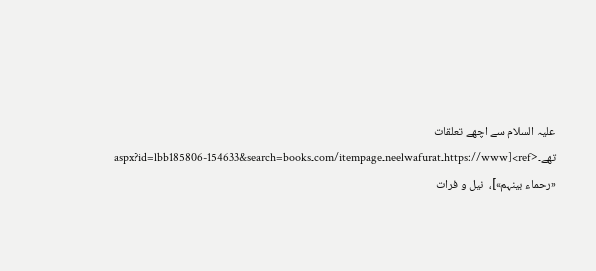علیہ السلام سے اچھے تعلقات تھے۔<ref>[https://www۔neelwafurat۔com/itempage۔aspx?id=lbb185806-154633&search=books «رحماء بینہم»]،  نیل و فرات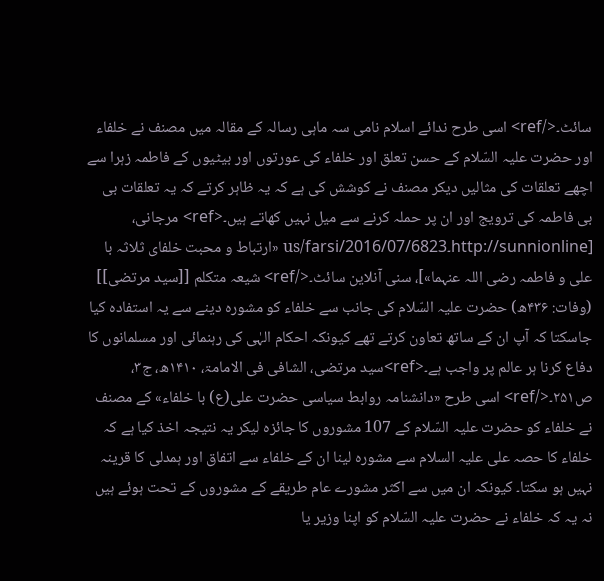سائٹ۔</ref> اسی طرح ندائے اسلام نامی سہ ماہی رسالہ کے مقالہ میں مصنف نے خلفاء اور حضرت علیہ السّلام کے حسن تعلق اور خلفاء کی عورتوں اور بیٹیوں کے فاطمہ زہرا سے اچھے تعلقات کی مثالیں دیکر مصنف نے کوشش کی ہے کہ یہ ظاہر کرتے کہ یہ تعلقات بی بی فاطمہ کی ترویج اور ان پر حملہ کرنے سے میل نہیں کھاتے ہیں۔<ref> مرجانی، [http://sunnionline۔us/farsi/2016/07/6823 «ارتباط و محبت خلفای ثلاثہ با علی و فاطمہ رضی‌ اللہ عنہما»]، سنی‌ آنلاین سائٹ۔</ref> شیعہ متکلم [[سید مرتضی]] (وفات: ۴۳۶ھ) حضرت علیہ السّلام کی جانب سے خلفاء کو مشورہ دینے سے یہ استفادہ کیا جاسکتا کہ آپ ان کے ساتھ تعاون کرتے تھے کیونکہ احکام الہٰی کی رہنمائی اور مسلمانوں کا دفاع کرنا ہر عالم پر واجب ہے۔<ref>سید مرتضی، الشافی فی الامامۃ، ۱۴۱۰ھ، ج۳، ص۲۵۱۔</ref> اسی طرح «دانشنامہ روابط سیاسی حضرت علی(ع) با خلفاء» کے مصنف نے خلفاء کو حضرت علیہ السّلام کے 107 مشوروں کا جائزہ لیکر یہ نتیجہ اخذ کیا ہے کہ خلفاء کا حصہ علی علیہ السلام سے مشورہ لینا ان کے خلفاء سے اتفاق اور ہمدلی کا قرینہ نہیں ہو سکتا۔ کیونکہ ان میں سے اکثر مشورے عام طریقے کے مشوروں کے تحت ہوئے ہیں نہ یہ کہ خلفاء نے حضرت علیہ السّلام کو اپنا وزیر یا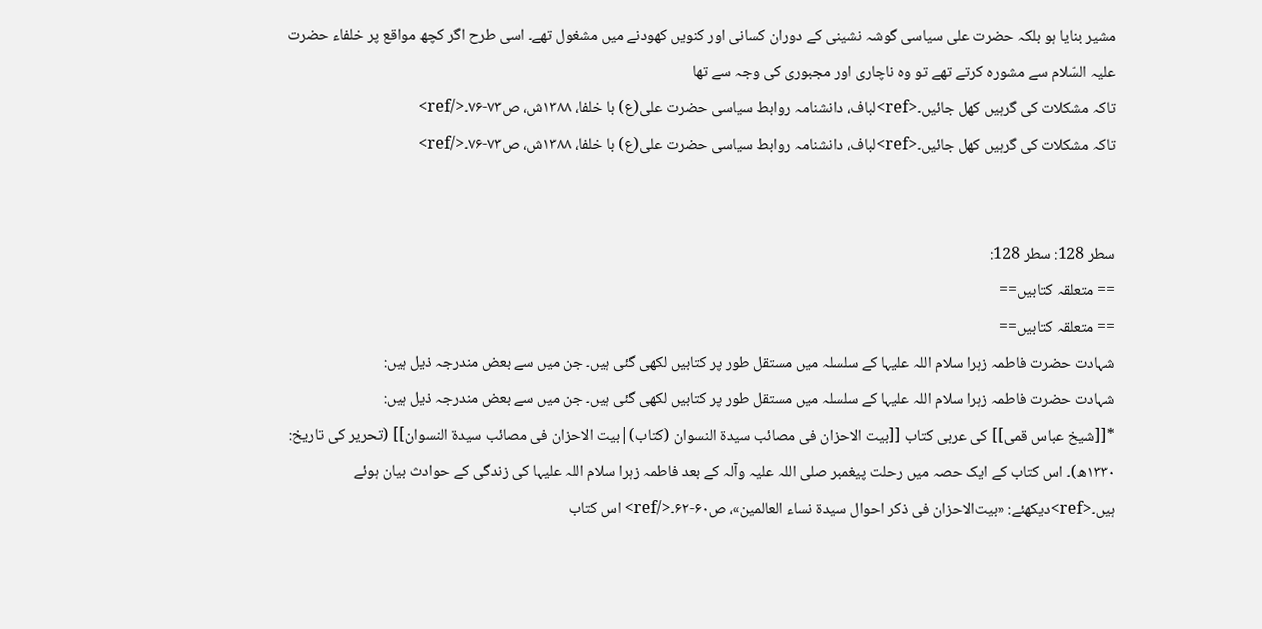مشیر بنایا ہو بلکہ حضرت علی سیاسی گوشہ نشینی کے دوران کسانی اور کنویں کھودنے میں مشغول تھے۔ اسی طرح اگر کچھ مواقع پر خلفاء حضرت علیہ السّلام سے مشورہ کرتے تھے تو وہ ناچاری اور مجبوری کی وجہ سے تھا
تاکہ مشکلات کی گرہیں کھل جائیں۔<ref>لباف، دانشنامہ روابط سیاسی حضرت علی(ع) با خلفا، ۱۳۸۸ش، ص۷۳-۷۶۔</ref>
تاکہ مشکلات کی گرہیں کھل جائیں۔<ref>لباف، دانشنامہ روابط سیاسی حضرت علی(ع) با خلفا، ۱۳۸۸ش، ص۷۳-۷۶۔</ref>


سطر 128: سطر 128:
== متعلقہ کتابیں==
== متعلقہ کتابیں==
شہادت حضرت فاطمہ زہرا سلام اللہ علیہا کے سلسلہ میں مستقل طور پر کتابیں لکھی گئی ہیں۔ جن میں سے بعض مندرجہ ذیل ہیں:
شہادت حضرت فاطمہ زہرا سلام اللہ علیہا کے سلسلہ میں مستقل طور پر کتابیں لکھی گئی ہیں۔ جن میں سے بعض مندرجہ ذیل ہیں:
*[[شیخ عباس قمی]] کی عربی کتاب [[بیت الاحزان فی مصائب سیدة النسوان (کتاب)|بیت الاحزان فی مصائب سیدة النسوان]] (تحریر کی تاریخ: ۱۳۳۰ھ)۔ اس کتاب کے ایک حصہ میں رحلت پیغمبر صلی اللہ علیہ وآلہ کے بعد فاطمہ زہرا سلام اللہ علیہا کی زندگی کے حوادث بیان ہوئے ہیں۔<ref>دیکھئے: «بیت‌الاحزان فی ذکر احوال سیدة نساء العالمین»، ص۶۰-۶۲۔</ref> اس کتاب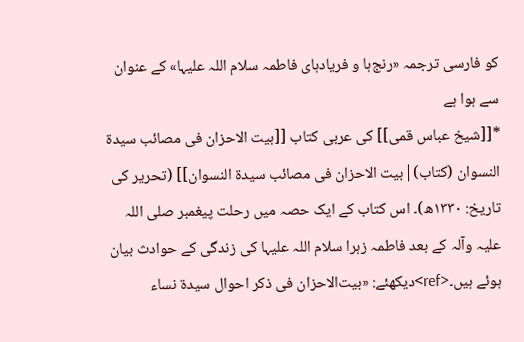کو فارسی ترجمہ «رنج‌ہا و فریادہای فاطمہ سلام اللہ علیہا» کے عنوان سے ہوا ہے
*[[شیخ عباس قمی]] کی عربی کتاب [[بیت الاحزان فی مصائب سیدۃ النسوان (کتاب)|بیت الاحزان فی مصائب سیدۃ النسوان]] (تحریر کی تاریخ: ۱۳۳۰ھ)۔ اس کتاب کے ایک حصہ میں رحلت پیغمبر صلی اللہ علیہ وآلہ کے بعد فاطمہ زہرا سلام اللہ علیہا کی زندگی کے حوادث بیان ہوئے ہیں۔<ref>دیکھئے: «بیت‌الاحزان فی ذکر احوال سیدۃ نساء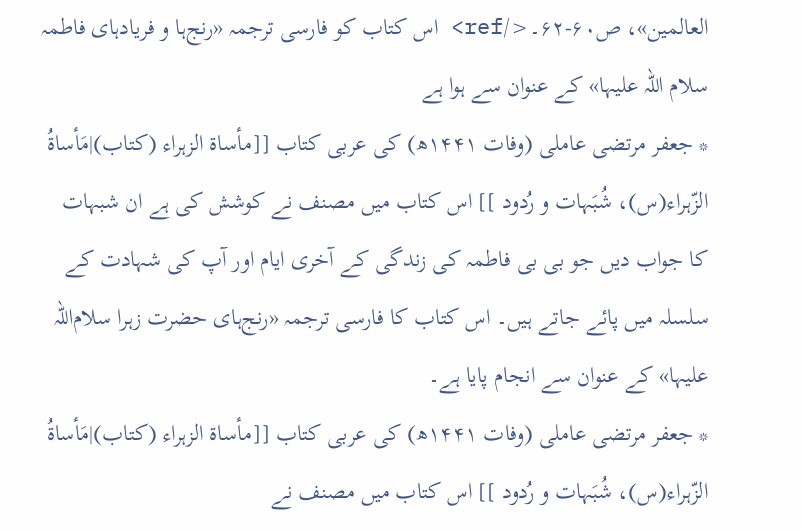العالمین»، ص۶۰-۶۲۔</ref> اس کتاب کو فارسی ترجمہ «رنج‌ہا و فریادہای فاطمہ سلام اللہ علیہا» کے عنوان سے ہوا ہے
* جعفر مرتضی عاملی (وفات ۱۴۴۱ھ) کی عربی کتاب [[مأساة الزہراء (کتاب)|مَأساةُ الزّہراء(س)، شُبَہات و رُدود ]] اس کتاب میں مصنف نے کوشش کی ہے ان شبہات کا جواب دیں جو بی بی فاطمہ کی زندگی کے آخری ایام اور آپ کی شہادت کے سلسلہ میں پائے جاتے ہیں۔ اس کتاب کا فارسی ترجمہ «رنج‌ہای حضرت زہرا سلام‌اللہ علیہا» کے عنوان سے انجام پایا ہے۔
* جعفر مرتضی عاملی (وفات ۱۴۴۱ھ) کی عربی کتاب [[مأساۃ الزہراء (کتاب)|مَأساۃُ الزّہراء(س)، شُبَہات و رُدود ]] اس کتاب میں مصنف نے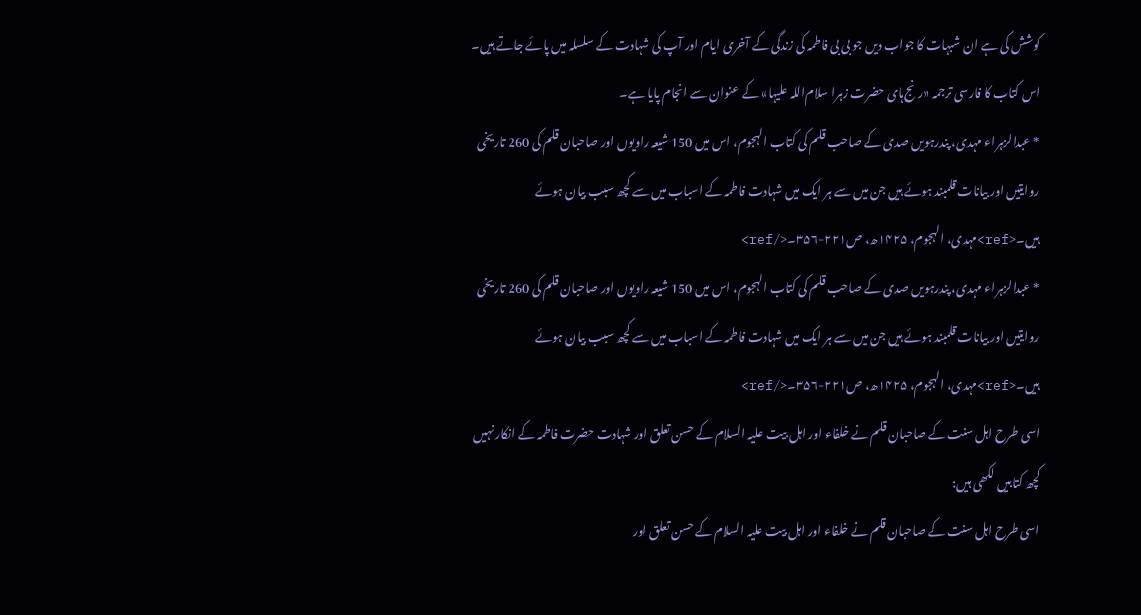کوشش کی ہے ان شبہات کا جواب دیں جو بی بی فاطمہ کی زندگی کے آخری ایام اور آپ کی شہادت کے سلسلہ میں پائے جاتے ہیں۔ اس کتاب کا فارسی ترجمہ «رنج‌ہای حضرت زہرا سلام‌اللہ علیہا» کے عنوان سے انجام پایا ہے۔
* عبدالزہراء مہدی، پندرہویں صدی کے صاحب قلم کی کتاب الہجوم، اس میں 150 شیعہ راویوں اور صاحبان قلم کی 260 تاریخی روایتیں اور بیانات قلمبند ہوئے ہیں جن میں سے ہر ایک میں شہادت فاطمہ کے اسباب میں سے کچھ سبب بیان ہوئے ہیں۔<ref>مہدی، الہجوم، ۱۴۲۵ھ، ص۲۲۱-۳۵۶۔</ref>
* عبدالزہراء مہدی، پندرہویں صدی کے صاحب قلم کی کتاب الہجوم، اس میں 150 شیعہ راویوں اور صاحبان قلم کی 260 تاریخی روایتیں اور بیانات قلمبند ہوئے ہیں جن میں سے ہر ایک میں شہادت فاطمہ کے اسباب میں سے کچھ سبب بیان ہوئے ہیں۔<ref>مہدی، الہجوم، ۱۴۲۵ھ، ص۲۲۱-۳۵۶۔</ref>
اسی طرح اہل سنت کے صاحبان قلم نے خلفاء اور اہل بیت علیہ السلام کے حسن تعلق اور شہادت حضرت فاطمہ کے انکار نہیں کچھ کتابیں لکھی ہیں:
اسی طرح اہل سنت کے صاحبان قلم نے خلفاء اور اہل بیت علیہ السلام کے حسن تعلق اور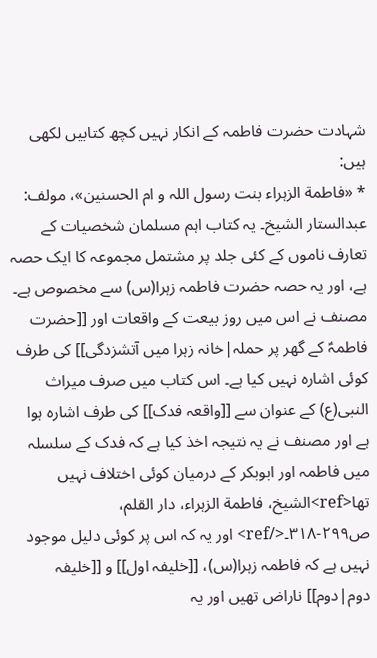شہادت حضرت فاطمہ کے انکار نہیں کچھ کتابیں لکھی ہیں:
* «فاطمة الزہراء بنت رسول اللہ و ام الحسنین»، مولف: عبدالستار الشیخ۔ یہ کتاب اہم مسلمان شخصیات کے تعارف ناموں کے کئی جلد پر مشتمل مجموعہ کا ایک حصہ ہے، اور یہ حصہ حضرت فاطمہ زہرا(س) سے مخصوص ہے۔ مصنف نے اس میں روز بیعت کے واقعات اور [[حضرت فاطمہؑ کے گھر پر حملہ|خانہ زہرا میں آتشزدگی]] کی طرف کوئی اشارہ نہیں کیا ہے۔ اس کتاب میں صرف میراث النبی(ع) کے عنوان سے [[واقعہ فدک]] کی طرف اشارہ ہوا ہے اور مصنف نے یہ نتیجہ اخذ کیا ہے کہ فدک کے سلسلہ میں فاطمہ اور ابوبکر کے درمیان کوئی اختلاف نہیں تھا<ref>الشیخ، فاطمة الزہراء، دار القلم، ص۲۹۹-۳۱۸۔</ref> اور یہ کہ اس پر کوئی دلیل موجود نہیں ہے کہ فاطمہ زہرا(س)، [[خلیفہ اول]] و [[خلیفہ دوم|دوم]] ناراض تھیں اور یہ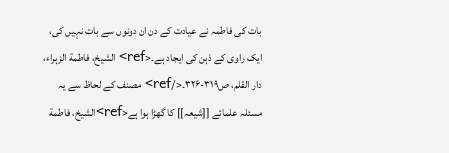بات کی فاطمہ نے عیادت کے دن ان دونوں سے بات نہیں کی، ایک راوی کے ذہن کی ایجاد ہے۔<ref> الشیخ، فاطمة الزہراء، دار القلم، ص۳۱۹-۳۲۶۔</ref> مصنف کے لحاظ سے یہ مسئلہ علمائے [[شیعہ]] کا گھڑا ہوا ہے<ref>الشیخ، فاطمة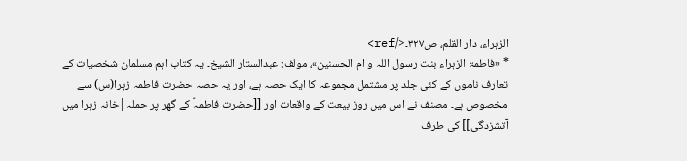الزہراء، دار القلم، ص۳۲۷۔</ref>
* «فاطمۃ الزہراء بنت رسول اللہ و ام الحسنین»، مولف: عبدالستار الشیخ۔ یہ کتاب اہم مسلمان شخصیات کے تعارف ناموں کے کئی جلد پر مشتمل مجموعہ کا ایک حصہ ہے، اور یہ حصہ حضرت فاطمہ زہرا(س) سے مخصوص ہے۔ مصنف نے اس میں روز بیعت کے واقعات اور [[حضرت فاطمہؑ کے گھر پر حملہ|خانہ زہرا میں آتشزدگی]] کی طرف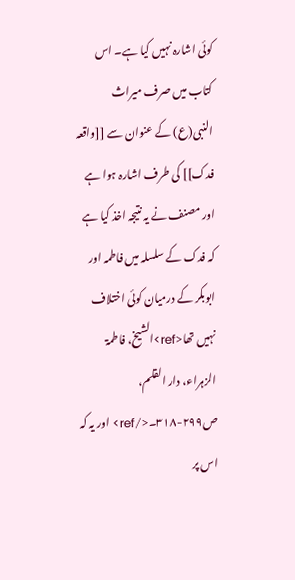کوئی اشارہ نہیں کیا ہے۔ اس کتاب میں صرف میراث النبی(ع) کے عنوان سے [[واقعہ فدک]] کی طرف اشارہ ہوا ہے اور مصنف نے یہ نتیجہ اخذ کیا ہے کہ فدک کے سلسلہ میں فاطمہ اور ابوبکر کے درمیان کوئی اختلاف نہیں تھا<ref>الشیخ، فاطمۃ الزہراء، دار القلم، ص۲۹۹-۳۱۸۔</ref> اور یہ کہ اس پر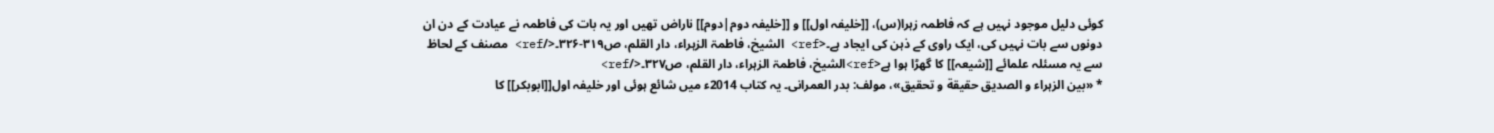کوئی دلیل موجود نہیں ہے کہ فاطمہ زہرا(س)، [[خلیفہ اول]] و [[خلیفہ دوم|دوم]] ناراض تھیں اور یہ بات کی فاطمہ نے عیادت کے دن ان دونوں سے بات نہیں کی، ایک راوی کے ذہن کی ایجاد ہے۔<ref> الشیخ، فاطمۃ الزہراء، دار القلم، ص۳۱۹-۳۲۶۔</ref> مصنف کے لحاظ سے یہ مسئلہ علمائے [[شیعہ]] کا گھڑا ہوا ہے<ref>الشیخ، فاطمۃ الزہراء، دار القلم، ص۳۲۷۔</ref>
* «بین الزہراء و الصدیق حقیقة و تحقیق»، مولف: بدر العمرانی۔ یہ کتاب 2014ء میں شائع ہوئی اور خلیفہ اول[[ابوبکر]] کا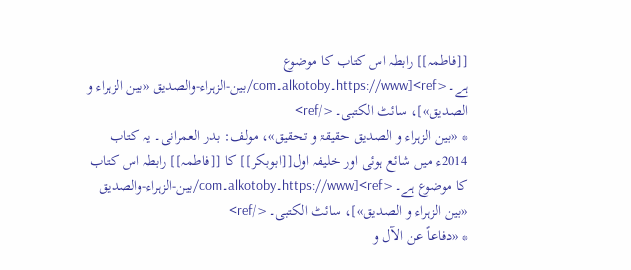[[فاطمہ]] رابطہ اس کتاب کا موضوع ہے۔<ref>[https://www۔alkotoby۔com/بين-الزہراء-والصديق «بین الزہراء و الصدیق»]، سائٹ الکتبی۔</ref>
* «بین الزہراء و الصدیق حقیقۃ و تحقیق»، مولف: بدر العمرانی۔ یہ کتاب 2014ء میں شائع ہوئی اور خلیفہ اول[[ابوبکر]] کا [[فاطمہ]] رابطہ اس کتاب کا موضوع ہے۔<ref>[https://www۔alkotoby۔com/بين-الزہراء-والصديق «بین الزہراء و الصدیق»]، سائٹ الکتبی۔</ref>
* «دفاعاً عن الآل و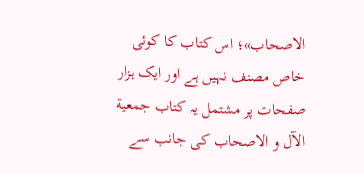الاصحاب»؛ اس کتاب کا کوئی خاص مصنف نہیں ہے اور ایک ہزار صفحات پر مشتمل یہ کتاب جمعیة الآل و الاصحاب کی جانب سے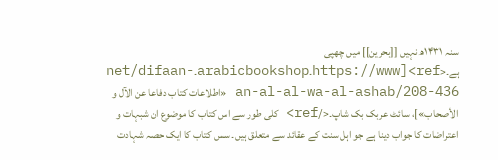سنہ ۱۴۳۱ھ نہیں [[بحرین]] میں چھپی ہے۔<ref>[https://www۔arabicbookshop۔net/difaan-an-al-al-wa-al-ashab/208-436 «اطلاعات کتاب دفاعا عن الآل و الأصحاب»]، سائٹ عربک بک شاپ۔</ref> کلی طور سے اس کتاب کا موضوع ان شبہات و اعتراضات کا جواب دینا ہے جو اہل سنت کے عقائد سے متعلق ہیں۔ سس کتاب کا ایک حصہ شہادت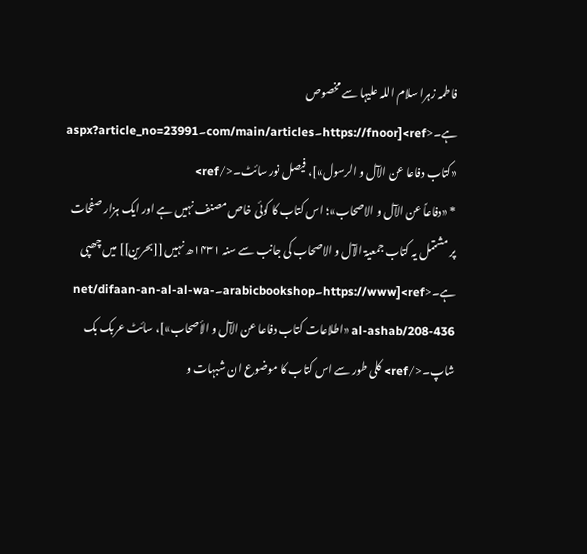فاطمہ زہرا سلام اللہ علیہا سے مخصوص ہے۔<ref>[https://fnoor۔com/main/articles۔aspx?article_no=23991 «کتاب دفاعا عن الآل و الرسول»]، فیصل نور سائٹ۔</ref>
* «دفاعاً عن الآل و الاصحاب»؛ اس کتاب کا کوئی خاص مصنف نہیں ہے اور ایک ہزار صفحات پر مشتمل یہ کتاب جمعیۃ الآل و الاصحاب کی جانب سے سنہ ۱۴۳۱ھ نہیں [[بحرین]] میں چھپی ہے۔<ref>[https://www۔arabicbookshop۔net/difaan-an-al-al-wa-al-ashab/208-436 «اطلاعات کتاب دفاعا عن الآل و الأصحاب»]، سائٹ عربک بک شاپ۔</ref> کلی طور سے اس کتاب کا موضوع ان شبہات و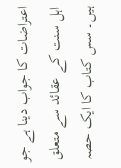اعتراضات کا جواب دینا ہے جو اہل سنت کے عقائد سے متعلق ہیں۔ سس کتاب کا ایک حصہ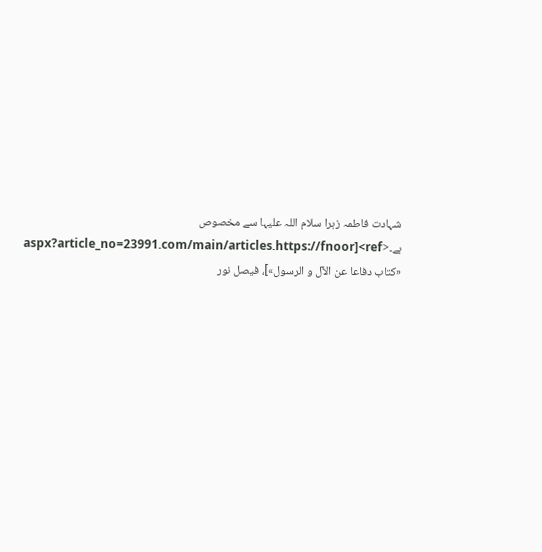شہادت فاطمہ زہرا سلام اللہ علیہا سے مخصوص ہے۔<ref>[https://fnoor۔com/main/articles۔aspx?article_no=23991 «کتاب دفاعا عن الآل و الرسول»]، فیصل نور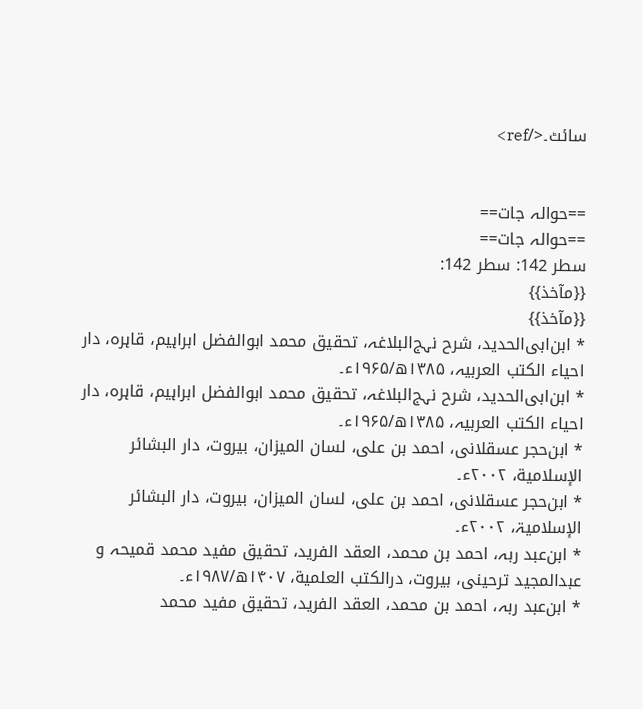سائٹ۔</ref>


==حوالہ جات==
==حوالہ جات==
سطر 142: سطر 142:
{{مآخذ}}
{{مآخذ}}
* ابن‌ابی‌الحدید، شرح نہج‌البلاغہ، تحقیق محمد ابوالفضل ابراہیم، قاہرہ، دار احیاء الکتب العربیہ، ۱۳۸۵ھ/۱۹۶۵ء۔
* ابن‌ابی‌الحدید، شرح نہج‌البلاغہ، تحقیق محمد ابوالفضل ابراہیم، قاہرہ، دار احیاء الکتب العربیہ، ۱۳۸۵ھ/۱۹۶۵ء۔
* ابن‌حجر عسقلانی، احمد بن علی، لسان المیزان، بیروت، دار البشائر الإسلامية، ۲۰۰۲ء۔
* ابن‌حجر عسقلانی، احمد بن علی، لسان المیزان، بیروت، دار البشائر الإسلاميۃ، ۲۰۰۲ء۔
* ابن‌عبد ربہ، احمد بن محمد، العقد الفرید، تحقیق مفید محمد قمیحہ و عبدالمجید ترحینی، بیروت، درالکتب العلمیة، ۱۴۰۷ھ/۱۹۸۷ء۔
* ابن‌عبد ربہ، احمد بن محمد، العقد الفرید، تحقیق مفید محمد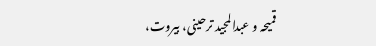قمیحہ و عبدالمجید ترحینی، بیروت،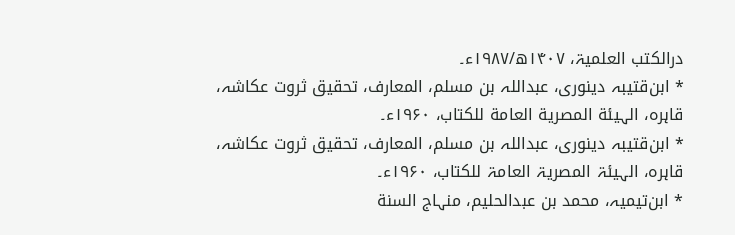درالکتب العلمیۃ، ۱۴۰۷ھ/۱۹۸۷ء۔
* ابن‌قتیبہ دینوری، عبداللہ بن مسلم، المعارف، تحقیق ثروت عکاشہ، قاہرہ، الہیئة المصریة العامة للکتاب، ۱۹۶۰ء۔
* ابن‌قتیبہ دینوری، عبداللہ بن مسلم، المعارف، تحقیق ثروت عکاشہ، قاہرہ، الہیئۃ المصریۃ العامۃ للکتاب، ۱۹۶۰ء۔
* ابن‌‌تیمیہ، محمد بن عبدالحلیم، منہاج السنة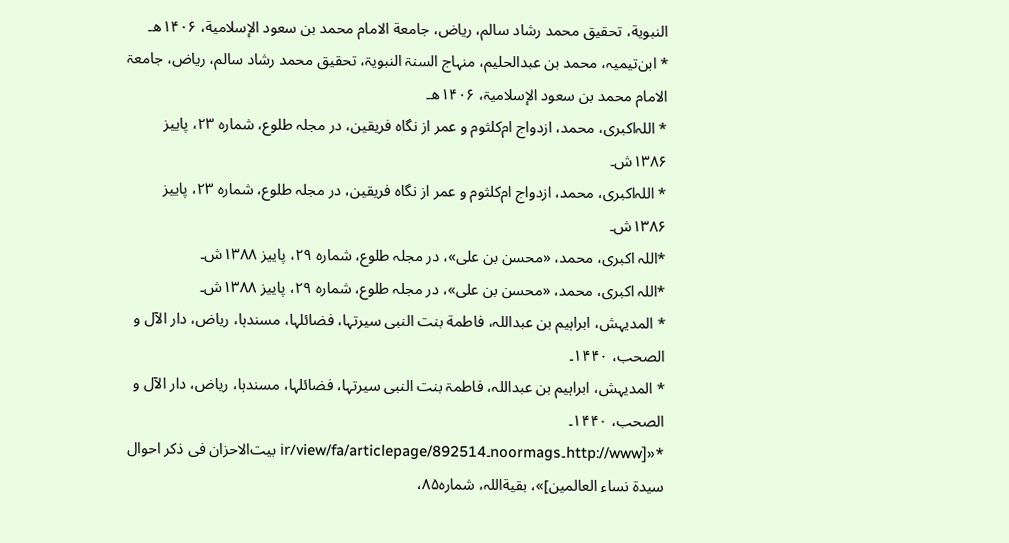النبویة، تحقیق محمد رشاد سالم، ریاض، جامعة الامام محمد بن سعود الإسلامیة، ۱۴۰۶ھ۔
* ابن‌‌تیمیہ، محمد بن عبدالحلیم، منہاج السنۃ النبویۃ، تحقیق محمد رشاد سالم، ریاض، جامعۃ الامام محمد بن سعود الإسلامیۃ، ۱۴۰۶ھ۔
* اللہ‌اکبری، محمد، ازدواج ام‌کلثوم و عمر از نگاہ فریقین، در مجلہ طلوع، شمارہ ۲۳، پاییز ۱۳۸۶ش۔
* اللہ‌اکبری، محمد، ازدواج ام‌کلثوم و عمر از نگاہ فریقین، در مجلہ طلوع، شمارہ ۲۳، پاییز ۱۳۸۶ش۔
*اللہ اکبری، محمد، «محسن بن علی»، در مجلہ طلوع، شمارہ ۲۹، پاییز ۱۳۸۸ش۔
*اللہ اکبری، محمد، «محسن بن علی»، در مجلہ طلوع، شمارہ ۲۹، پاییز ۱۳۸۸ش۔
* المدیہش، ابراہیم بن عبداللہ، فاطمة بنت النبی سیرتہا، فضائلہا،‌ مسندہا، ریاض، دار الآل و الصحب، ۱۴۴۰۔
* المدیہش، ابراہیم بن عبداللہ، فاطمۃ بنت النبی سیرتہا، فضائلہا،‌ مسندہا، ریاض، دار الآل و الصحب، ۱۴۴۰۔
*«[http://www۔noormags۔ir/view/fa/articlepage/892514 بیت‌الاحزان فی ذکر احوال سیدة نساء العالمین]»، بقیة‌اللہ، شمارہ۸۵،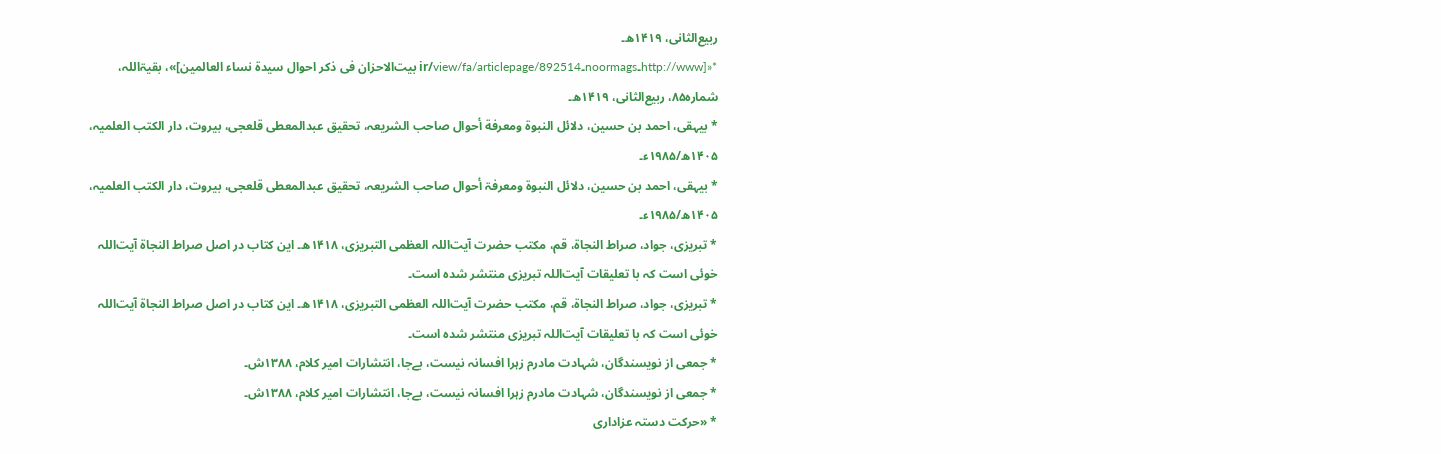ربیع‌الثانی، ۱۴۱۹ھ۔
*«[http://www۔noormags۔ir/view/fa/articlepage/892514 بیت‌الاحزان فی ذکر احوال سیدۃ نساء العالمین]»، بقیۃ‌اللہ، شمارہ۸۵، ربیع‌الثانی، ۱۴۱۹ھ۔
* بیہقی، احمد بن حسین، دلائل النبوة ومعرفة أحوال صاحب الشریعہ، تحقیق عبدالمعطی قلعجی، بیروت، دار الکتب العلمیہ، ۱۴۰۵ھ/۱۹۸۵ء۔
* بیہقی، احمد بن حسین، دلائل النبوۃ ومعرفۃ أحوال صاحب الشریعہ، تحقیق عبدالمعطی قلعجی، بیروت، دار الکتب العلمیہ، ۱۴۰۵ھ/۱۹۸۵ء۔
* تبریزی، جواد، صراط النجاة، قم، مکتب حضرت آیت‌اللہ العظمی التبریزی، ۱۴۱۸ھ۔ این کتاب در اصل صراط النجاة آیت‌اللہ خوئی است کہ با تعلیقات آیت‌اللہ تبریزی منتشر شدہ است۔
* تبریزی، جواد، صراط النجاۃ، قم، مکتب حضرت آیت‌اللہ العظمی التبریزی، ۱۴۱۸ھ۔ این کتاب در اصل صراط النجاۃ آیت‌اللہ خوئی است کہ با تعلیقات آیت‌اللہ تبریزی منتشر شدہ است۔
* جمعی از نویسندگان، شہادت مادرم زہرا افسانہ نیست، بےجا، انتشارات امیر کلام، ۱۳۸۸ش۔
* جمعی از نویسندگان، شہادت مادرم زہرا افسانہ نیست، بےجا، انتشارات امیر کلام، ۱۳۸۸ش۔
* «حرکت دستہ عزاداری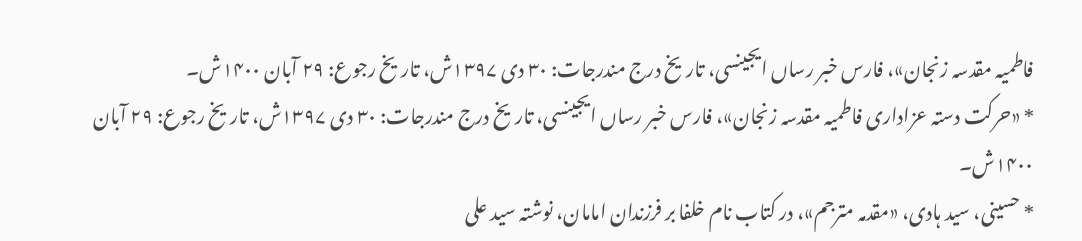فاطمیہ مقدسہ زنجان»، فارس خبر رساں ایجینسی، تاریخ درج مندرجات: ۳۰ دی ۱۳۹۷ش، تاریخ رجوع: ۲۹ آبان ۱۴۰۰ش۔
* «حرکت دستہ عزاداری فاطمیہ مقدسہ زنجان»، فارس خبر رساں ایجینسی، تاریخ درج مندرجات: ۳۰ دی ۱۳۹۷ش، تاریخ رجوع: ۲۹ آبان ۱۴۰۰ش۔
* حسینی، سید ہادی، «مقدمہ مترجم»، در کتاب نام خلفا بر فرزندان امامان، نوشتہ سید علی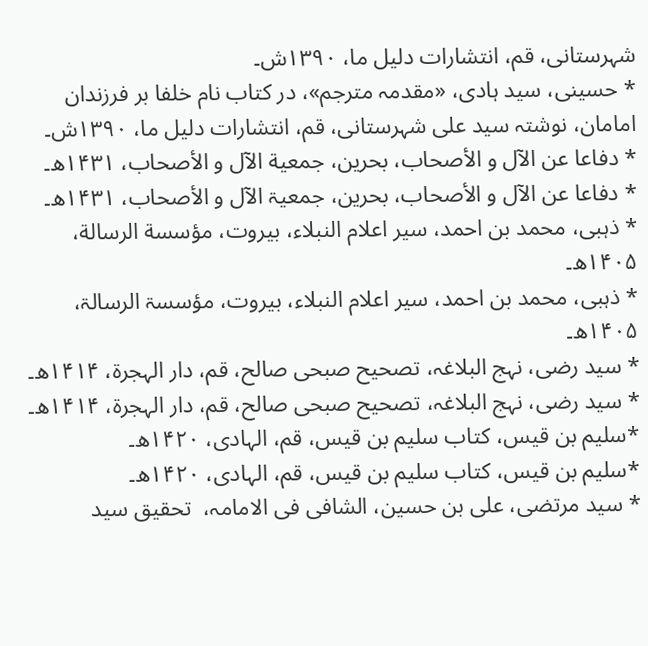شہرستانی، قم، انتشارات دلیل ما، ۱۳۹۰ش۔
* حسینی، سید ہادی، «مقدمہ مترجم»، در کتاب نام خلفا بر فرزندان امامان، نوشتہ سید علی شہرستانی، قم، انتشارات دلیل ما، ۱۳۹۰ش۔
* دفاعا عن الآل و الأصحاب، بحرین، جمعیة الآل و الأصحاب، ۱۴۳۱ھ۔
* دفاعا عن الآل و الأصحاب، بحرین، جمعیۃ الآل و الأصحاب، ۱۴۳۱ھ۔
* ذہبی، محمد بن احمد، سیر اعلام النبلاء، بیروت، مؤسسة الرسالة، ۱۴۰۵ھ۔
* ذہبی، محمد بن احمد، سیر اعلام النبلاء، بیروت، مؤسسۃ الرسالۃ، ۱۴۰۵ھ۔
* سید رضی، نہج البلاغہ، تصحیح صبحی صالح، قم، دار الہجرة، ۱۴۱۴ھ۔
* سید رضی، نہج البلاغہ، تصحیح صبحی صالح، قم، دار الہجرۃ، ۱۴۱۴ھ۔
*سلیم بن قیس، کتاب سلیم بن قیس، قم، الہادی، ۱۴۲۰ھ۔
*سلیم بن قیس، کتاب سلیم بن قیس، قم، الہادی، ۱۴۲۰ھ۔
* سید مرتضی، علی بن حسین، الشافی فی الامامہ،  تحقیق سید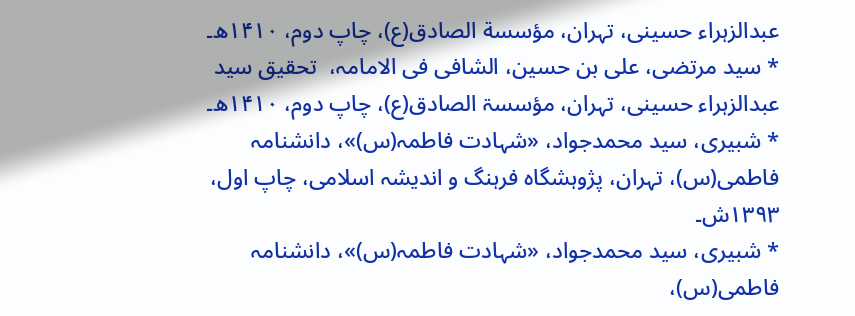عبدالزہراء حسینی، تہران، مؤسسة الصادق(ع)، چاپ دوم، ۱۴۱۰ھ۔
* سید مرتضی، علی بن حسین، الشافی فی الامامہ،  تحقیق سید عبدالزہراء حسینی، تہران، مؤسسۃ الصادق(ع)، چاپ دوم، ۱۴۱۰ھ۔
* شبیری، سید محمدجواد، «شہادت فاطمہ(س)»، دانشنامہ فاطمی(س)، تہران، پژوہشگاہ فرہنگ و اندیشہ اسلامی، چاپ اول، ۱۳۹۳ش۔
* شبیری، سید محمدجواد، «شہادت فاطمہ(س)»، دانشنامہ فاطمی(س)،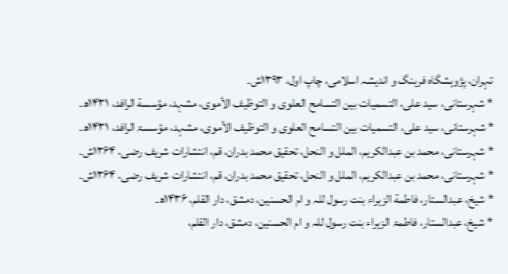تہران، پژوہشگاہ فرہنگ و اندیشہ اسلامی، چاپ اول، ۱۳۹۳ش۔
* شہرستانی، سید علی، التسمیات بین التسامح العلوی و التوظیف الأموی، مشہد، مؤسسة الرافد، ۱۴۳۱ھ۔
* شہرستانی، سید علی، التسمیات بین التسامح العلوی و التوظیف الأموی، مشہد، مؤسسۃ الرافد، ۱۴۳۱ھ۔
* شہرستانی، محمد بن عبدالکریم، الملل و النحل، تحقیق محمد بدران، قم، انتشارات شریف رضی، ۱۳۶۴ش۔
* شہرستانی، محمد بن عبدالکریم، الملل و النحل، تحقیق محمد بدران، قم، انتشارات شریف رضی، ۱۳۶۴ش۔
* شیخ، عبدالستار، فاطمة الزہراء بنت رسول للہ و ام الحسنین، دمشق، دار القلم، ۱۴۳۶ھ۔
* شیخ، عبدالستار، فاطمۃ الزہراء بنت رسول للہ و ام الحسنین، دمشق، دار القلم،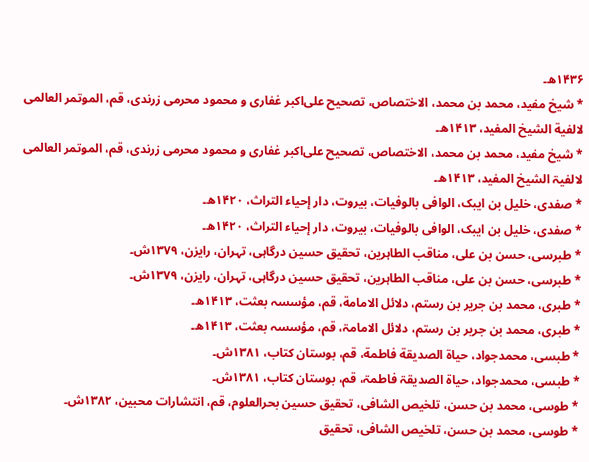۱۴۳۶ھ۔
* شیخ مفید، محمد بن محمد، الاختصاص، تصحیح علی‌اکبر غفاری و محمود محرمی زرندی، قم، الموتمر العالمی لالفیة الشیخ المفید، ۱۴۱۳ھ۔
* شیخ مفید، محمد بن محمد، الاختصاص، تصحیح علی‌اکبر غفاری و محمود محرمی زرندی، قم، الموتمر العالمی لالفیۃ الشیخ المفید، ۱۴۱۳ھ۔
* صفدی، خلیل بن ایبک، الوافی بالوفیات، بیروت، دار إحياء التراث، ۱۴۲۰ھ۔
* صفدی، خلیل بن ایبک، الوافی بالوفیات، بیروت، دار إحياء التراث، ۱۴۲۰ھ۔
* طبرسی، حسن بن علی، مناقب الطاہرین، تحقیق حسین درگاہی، تہران، رایزن، ۱۳۷۹ش۔
* طبرسی، حسن بن علی، مناقب الطاہرین، تحقیق حسین درگاہی، تہران، رایزن، ۱۳۷۹ش۔
* طبری، محمد بن جریر بن رستم، دلائل الامامة، قم، مؤسسہ بعثت، ۱۴۱۳ھ۔
* طبری، محمد بن جریر بن رستم، دلائل الامامۃ، قم، مؤسسہ بعثت، ۱۴۱۳ھ۔
* طبسی، محمدجواد، حیاة الصدیقة فاطمة، قم، بوستان کتاب، ۱۳۸۱ش۔
* طبسی، محمدجواد، حیاۃ الصدیقۃ فاطمۃ، قم، بوستان کتاب، ۱۳۸۱ش۔
* طوسی، محمد بن حسن، تلخیص الشافی، تحقیق حسین بحرالعلوم، قم، انتشارات محبین، ۱۳۸۲ش۔
* طوسی، محمد بن حسن، تلخیص الشافی، تحقیق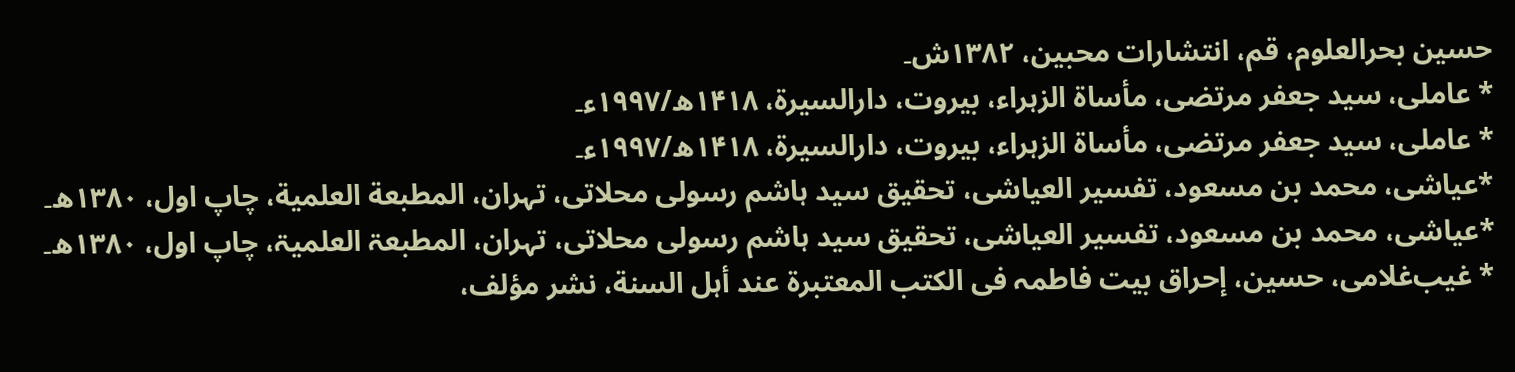حسین بحرالعلوم، قم، انتشارات محبین، ۱۳۸۲ش۔
* عاملی، سید جعفر مرتضی، مأساة الزہراء، بیروت، دارالسیرة، ۱۴۱۸ھ/۱۹۹۷ء۔
* عاملی، سید جعفر مرتضی، مأساۃ الزہراء، بیروت، دارالسیرۃ، ۱۴۱۸ھ/۱۹۹۷ء۔
*عیاشی، محمد بن مسعود، تفسیر العیاشی، تحقیق سید ہاشم رسولی محلاتی، تہران، المطبعة العلمیة، چاپ اول، ۱۳۸۰ھ۔
*عیاشی، محمد بن مسعود، تفسیر العیاشی، تحقیق سید ہاشم رسولی محلاتی، تہران، المطبعۃ العلمیۃ، چاپ اول، ۱۳۸۰ھ۔
* غیب‌غلامی، حسین، إحراق بیت فاطمہ فی الکتب المعتبرة عند أہل السنة، نشر مؤلف،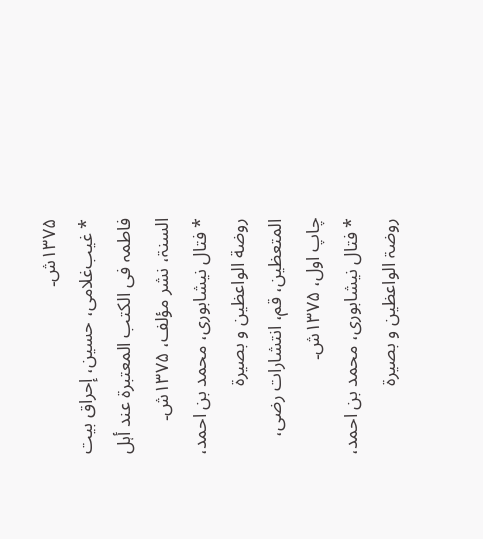۱۳۷۵ش۔
* غیب‌غلامی، حسین، إحراق بیت فاطمہ فی الکتب المعتبرۃ عند أہل السنۃ، نشر مؤلف، ۱۳۷۵ش۔
* فتال نیشابوری، محمد بن احمد، روضة الواعظین و بصیرة المتعظین، قم،‌ انتشارات رضی، چاپ اول، ۱۳۷۵ش۔
* فتال نیشابوری، محمد بن احمد، روضۃ الواعظین و بصیرۃ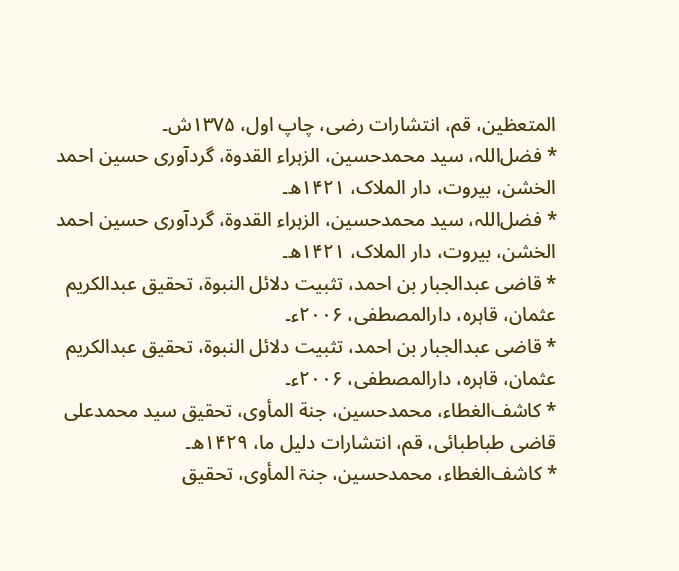المتعظین، قم،‌ انتشارات رضی، چاپ اول، ۱۳۷۵ش۔
* فضل‌اللہ، سید محمدحسین، الزہراء القدوة، گردآوری حسین احمد الخشن، بیروت،‌ دار الملاک، ۱۴۲۱ھ۔
* فضل‌اللہ، سید محمدحسین، الزہراء القدوۃ، گردآوری حسین احمد الخشن، بیروت،‌ دار الملاک، ۱۴۲۱ھ۔
* قاضی عبدالجبار بن احمد، تثبیت دلائل النبوة، تحقیق عبدالکریم عثمان، قاہرہ، دارالمصطفی، ۲۰۰۶ء۔
* قاضی عبدالجبار بن احمد، تثبیت دلائل النبوۃ، تحقیق عبدالکریم عثمان، قاہرہ، دارالمصطفی، ۲۰۰۶ء۔
* کاشف‌الغطاء، محمدحسین، جنة المأوی، تحقیق سید محمدعلی قاضی طباطبائی، قم، انتشارات دلیل ما، ۱۴۲۹ھ۔
* کاشف‌الغطاء، محمدحسین، جنۃ المأوی، تحقیق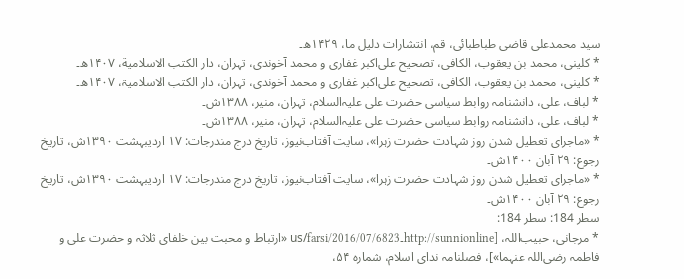سید محمدعلی قاضی طباطبائی، قم، انتشارات دلیل ما، ۱۴۲۹ھ۔
* کلینی، محمد بن یعقوب، الکافی، تصحیح علی‌اکبر غفاری و محمد آخوندی، تہران، دار الکتب الاسلامیة، ۱۴۰۷ھ۔
* کلینی، محمد بن یعقوب، الکافی، تصحیح علی‌اکبر غفاری و محمد آخوندی، تہران، دار الکتب الاسلامیۃ، ۱۴۰۷ھ۔
* لباف، علی، دانشنامہ روابط سیاسی حضرت علی علیہ‌السلام، تہران، منیر، ۱۳۸۸ش۔
* لباف، علی، دانشنامہ روابط سیاسی حضرت علی علیہ‌السلام، تہران، منیر، ۱۳۸۸ش۔
* «ماجرای تعطیل شدن روز شہادت حضرت زہرا»، سایت آفتاب‌نیوز، تاریخ درج مندرجات: ۱۷ اردیبہشت ۱۳۹۰ش، تاریخ رجوع: ۲۹ آبان ۱۴۰۰ش۔
* «ماجرای تعطیل شدن روز شہادت حضرت زہرا»، سایت آفتاب‌نیوز، تاریخ درج مندرجات: ۱۷ اردیبہشت ۱۳۹۰ش، تاریخ رجوع: ۲۹ آبان ۱۴۰۰ش۔
سطر 184: سطر 184:
* مرجانی، حبیب‌اللہ، [http://sunnionline۔us/farsi/2016/07/6823 «ارتباط و محبت بین خلفای ثلاثہ و حضرت علی و فاطمہ رضی‌اللہ عنہما»]، فصلنامہ ندای اسلام، شمارہ ۵۴،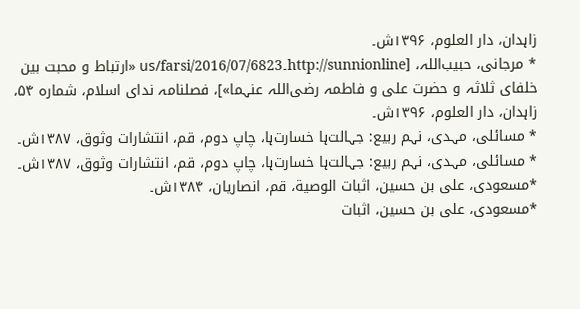زاہدان، دار العلوم، ۱۳۹۶ش۔
* مرجانی، حبیب‌اللہ، [http://sunnionline۔us/farsi/2016/07/6823 «ارتباط و محبت بین خلفای ثلاثہ و حضرت علی و فاطمہ رضی‌اللہ عنہما»]، فصلنامہ ندای اسلام، شمارہ ۵۴، زاہدان، دار العلوم، ۱۳۹۶ش۔
* مسائلی،‌ مہدی، نہم‌ ربیع: جہالت‌ہا خسارت‌ہا، چاپ دوم، قم، انتشارات وثوق، ۱۳۸۷ش۔
* مسائلی،‌ مہدی، نہم‌ ربیع: جہالت‌ہا خسارت‌ہا، چاپ دوم، قم، انتشارات وثوق، ۱۳۸۷ش۔
*مسعودی، علی بن حسین، اثبات الوصیة، قم، انصاریان، ۱۳۸۴ش۔
*مسعودی، علی بن حسین، اثبات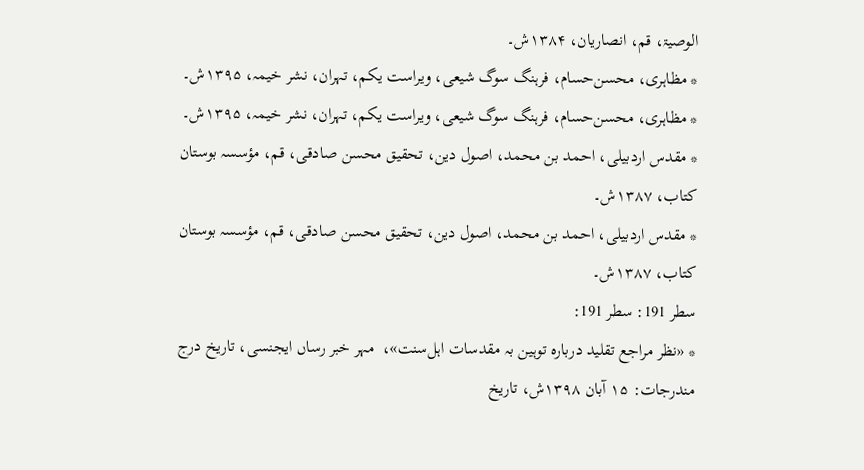الوصیۃ، قم، انصاریان، ۱۳۸۴ش۔
* مظاہری، محسن‌حسام، فرہنگ سوگ شیعی، ویراست یکم، تہران، نشر خیمہ، ۱۳۹۵ش۔
* مظاہری، محسن‌حسام، فرہنگ سوگ شیعی، ویراست یکم، تہران، نشر خیمہ، ۱۳۹۵ش۔
* مقدس اردبیلی، احمد بن محمد، اصول دین، تحقیق محسن صادقی، قم، مؤسسہ بوستان کتاب، ۱۳۸۷ش۔
* مقدس اردبیلی، احمد بن محمد، اصول دین، تحقیق محسن صادقی، قم، مؤسسہ بوستان کتاب، ۱۳۸۷ش۔
سطر 191: سطر 191:
* «نظر مراجع تقلید دربارہ توہین بہ مقدسات اہل‌سنت»،  مہر خبر رساں ایجنسی، تاریخ درج مندرجات: ۱۵ آبان ۱۳۹۸ش، تاریخ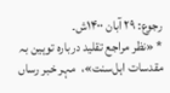رجوع: ۲۹ آبان ۱۴۰۰ش۔
* «نظر مراجع تقلید دربارہ توہین بہ مقدسات اہل‌سنت»،  مہر خبر رساں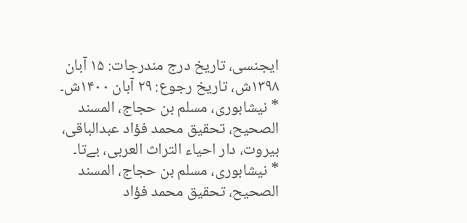ایجنسی، تاریخ درج مندرجات: ۱۵ آبان ۱۳۹۸ش، تاریخ رجوع: ۲۹ آبان ۱۴۰۰ش۔
* نیشابوری، مسلم بن حجاج، المسند الصحیح، تحقیق محمد فؤاد عبدالباقی، بیروت، دار احیاء التراث العربی، بےتا۔
* نیشابوری، مسلم بن حجاج، المسند الصحیح، تحقیق محمد فؤاد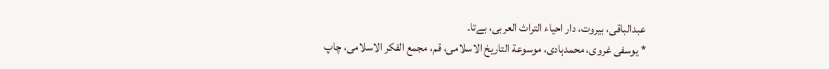عبدالباقی، بیروت، دار احیاء التراث العربی، بےتا۔
* یوسفی غروی، محمدہادی، موسوعة التاریخ الاسلامی، قم، مجمع الفکر الاسلامی، چاپ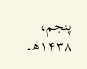پنجم، ۱۴۳۸ھ۔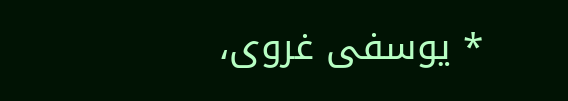* یوسفی غروی،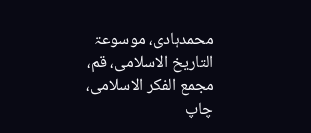محمدہادی، موسوعۃ التاریخ الاسلامی، قم، مجمع الفکر الاسلامی، چاپ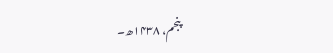پنجم، ۱۴۳۸ھ۔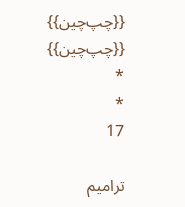{{چپ‌چین}}
{{چپ‌چین}}
*
*
17

ترامیم